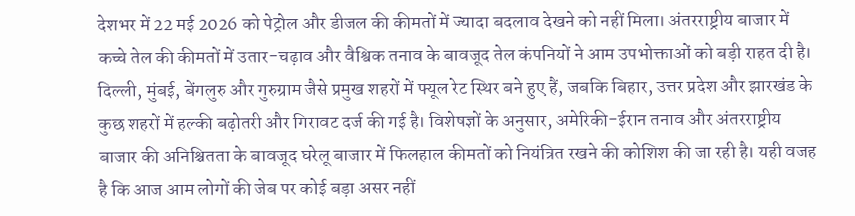देशभर में 22 मई 2026 को पेट्रोल और डीजल की कीमतों में ज्यादा बदलाव देखने को नहीं मिला। अंतरराष्ट्रीय बाजार में कच्चे तेल की कीमतों में उतार-चढ़ाव और वैश्विक तनाव के बावजूद तेल कंपनियों ने आम उपभोक्ताओं को बड़ी राहत दी है। दिल्ली, मुंबई, बेंगलुरु और गुरुग्राम जैसे प्रमुख शहरों में फ्यूल रेट स्थिर बने हुए हैं, जबकि बिहार, उत्तर प्रदेश और झारखंड के कुछ शहरों में हल्की बढ़ोतरी और गिरावट दर्ज की गई है। विशेषज्ञों के अनुसार, अमेरिकी-ईरान तनाव और अंतरराष्ट्रीय बाजार की अनिश्चितता के बावजूद घरेलू बाजार में फिलहाल कीमतों को नियंत्रित रखने की कोशिश की जा रही है। यही वजह है कि आज आम लोगों की जेब पर कोई बड़ा असर नहीं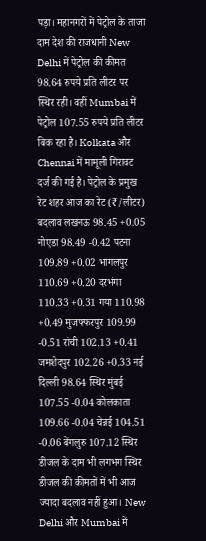पड़ा। महानगरों में पेट्रोल के ताजा दाम देश की राजधानी New Delhi में पेट्रोल की कीमत 98.64 रुपये प्रति लीटर पर स्थिर रही। वहीं Mumbai में पेट्रोल 107.55 रुपये प्रति लीटर बिक रहा है। Kolkata और Chennai में मामूली गिरावट दर्ज की गई है। पेट्रोल के प्रमुख रेट शहर आज का रेट (₹/लीटर) बदलाव लखनऊ 98.45 +0.05 नोएडा 98.49 -0.42 पटना 109.89 +0.02 भागलपुर 110.69 +0.20 दरभंगा 110.33 +0.31 गया 110.98 +0.49 मुजफ्फरपुर 109.99 -0.51 रांची 102.13 +0.41 जमशेदपुर 102.26 +0.33 नई दिल्ली 98.64 स्थिर मुंबई 107.55 -0.04 कोलकाता 109.66 -0.04 चेन्नई 104.51 -0.06 बेंगलुरु 107.12 स्थिर डीजल के दाम भी लगभग स्थिर डीजल की कीमतों में भी आज ज्यादा बदलाव नहीं हुआ। New Delhi और Mumbai में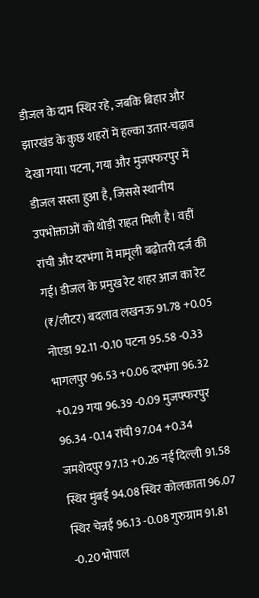डीजल के दाम स्थिर रहे, जबकि बिहार और झारखंड के कुछ शहरों में हल्का उतार-चढ़ाव देखा गया। पटना, गया और मुजफ्फरपुर में डीजल सस्ता हुआ है, जिससे स्थानीय उपभोक्ताओं को थोड़ी राहत मिली है। वहीं रांची और दरभंगा में मामूली बढ़ोतरी दर्ज की गई। डीजल के प्रमुख रेट शहर आज का रेट (₹/लीटर) बदलाव लखनऊ 91.78 +0.05 नोएडा 92.11 -0.10 पटना 95.58 -0.33 भागलपुर 96.53 +0.06 दरभंगा 96.32 +0.29 गया 96.39 -0.09 मुजफ्फरपुर 96.34 -0.14 रांची 97.04 +0.34 जमशेदपुर 97.13 +0.26 नई दिल्ली 91.58 स्थिर मुंबई 94.08 स्थिर कोलकाता 96.07 स्थिर चेन्नई 96.13 -0.08 गुरुग्राम 91.81 -0.20 भोपाल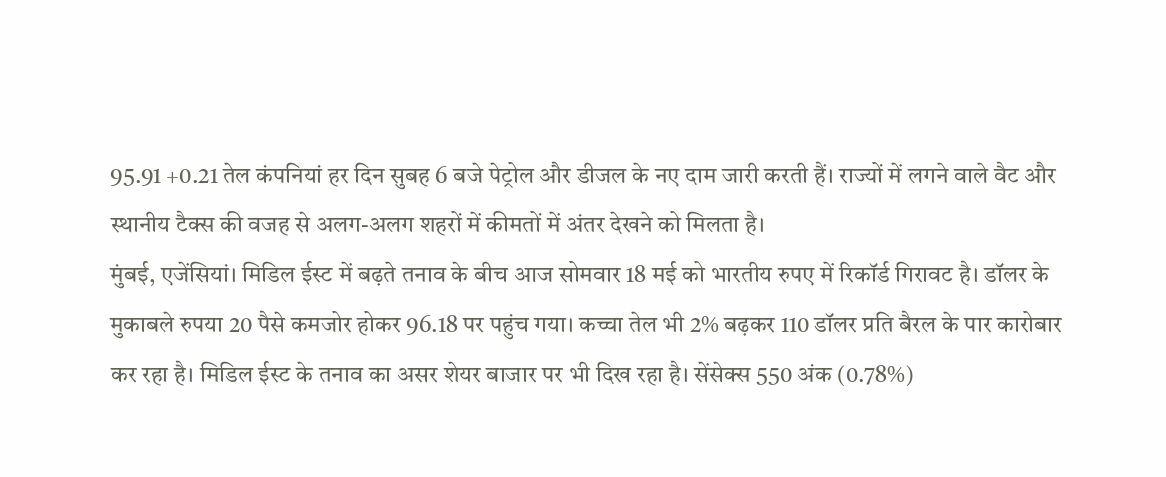95.91 +0.21 तेल कंपनियां हर दिन सुबह 6 बजे पेट्रोल और डीजल के नए दाम जारी करती हैं। राज्यों में लगने वाले वैट और स्थानीय टैक्स की वजह से अलग-अलग शहरों में कीमतों में अंतर देखने को मिलता है।
मुंबई, एजेंसियां। मिडिल ईस्ट में बढ़ते तनाव के बीच आज सोमवार 18 मई को भारतीय रुपए में रिकॉर्ड गिरावट है। डॉलर के मुकाबले रुपया 20 पैसे कमजोर होकर 96.18 पर पहुंच गया। कच्चा तेल भी 2% बढ़कर 110 डॉलर प्रति बैरल के पार कारोबार कर रहा है। मिडिल ईस्ट के तनाव का असर शेयर बाजार पर भी दिख रहा है। सेंसेक्स 550 अंक (0.78%)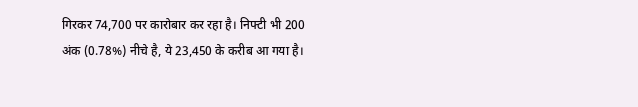गिरकर 74,700 पर कारोबार कर रहा है। निफ्टी भी 200 अंक (0.78%) नीचे है, ये 23,450 के करीब आ गया है।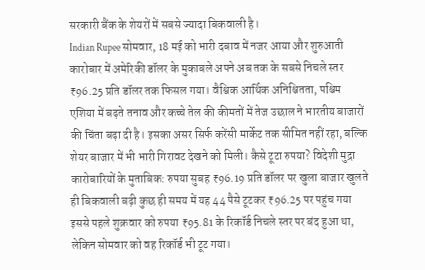सरकारी बैंक के शेयरों में सबसे ज्यादा बिकवाली है।
Indian Rupee सोमवार, 18 मई को भारी दबाव में नजर आया और शुरुआती कारोबार में अमेरिकी डॉलर के मुकाबले अपने अब तक के सबसे निचले स्तर ₹96.25 प्रति डॉलर तक फिसल गया। वैश्विक आर्थिक अनिश्चितता, पश्चिम एशिया में बढ़ते तनाव और कच्चे तेल की कीमतों में तेज उछाल ने भारतीय बाजारों की चिंता बढ़ा दी है। इसका असर सिर्फ करेंसी मार्केट तक सीमित नहीं रहा, बल्कि शेयर बाजार में भी भारी गिरावट देखने को मिली। कैसे टूटा रुपया? विदेशी मुद्रा कारोबारियों के मुताबिक: रुपया सुबह ₹96.19 प्रति डॉलर पर खुला बाजार खुलते ही बिकवाली बढ़ी कुछ ही समय में यह 44 पैसे टूटकर ₹96.25 पर पहुंच गया इससे पहले शुक्रवार को रुपया ₹95.81 के रिकॉर्ड निचले स्तर पर बंद हुआ था, लेकिन सोमवार को वह रिकॉर्ड भी टूट गया।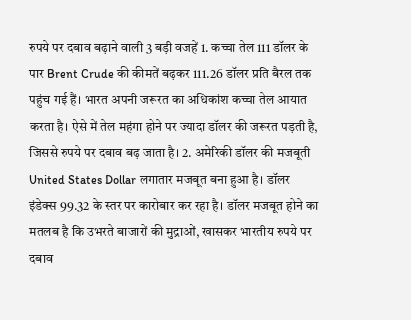रुपये पर दबाव बढ़ाने वाली 3 बड़ी वजहें 1. कच्चा तेल 111 डॉलर के पार Brent Crude की कीमतें बढ़कर 111.26 डॉलर प्रति बैरल तक पहुंच गई हैं। भारत अपनी जरूरत का अधिकांश कच्चा तेल आयात करता है। ऐसे में तेल महंगा होने पर ज्यादा डॉलर की जरूरत पड़ती है, जिससे रुपये पर दबाव बढ़ जाता है। 2. अमेरिकी डॉलर की मजबूती United States Dollar लगातार मजबूत बना हुआ है। डॉलर इंडेक्स 99.32 के स्तर पर कारोबार कर रहा है। डॉलर मजबूत होने का मतलब है कि उभरते बाजारों की मुद्राओं, खासकर भारतीय रुपये पर दबाव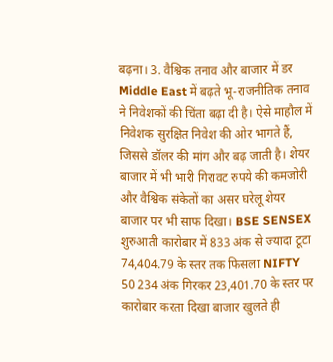बढ़ना। 3. वैश्विक तनाव और बाजार में डर Middle East में बढ़ते भू-राजनीतिक तनाव ने निवेशकों की चिंता बढ़ा दी है। ऐसे माहौल में निवेशक सुरक्षित निवेश की ओर भागते हैं, जिससे डॉलर की मांग और बढ़ जाती है। शेयर बाजार में भी भारी गिरावट रुपये की कमजोरी और वैश्विक संकेतों का असर घरेलू शेयर बाजार पर भी साफ दिखा। BSE SENSEX शुरुआती कारोबार में 833 अंक से ज्यादा टूटा 74,404.79 के स्तर तक फिसला NIFTY 50 234 अंक गिरकर 23,401.70 के स्तर पर कारोबार करता दिखा बाजार खुलते ही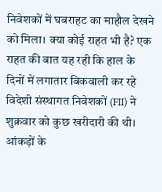निवेशकों में घबराहट का माहौल देखने को मिला। क्या कोई राहत भी है? एक राहत की बात यह रही कि हाल के दिनों में लगातार बिकवाली कर रहे विदेशी संस्थागत निवेशकों (FII) ने शुक्रवार को कुछ खरीदारी की थी। आंकड़ों के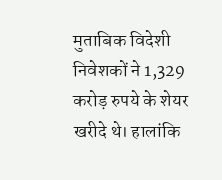मुताबिक विदेशी निवेशकों ने 1,329 करोड़ रुपये के शेयर खरीदे थे। हालांकि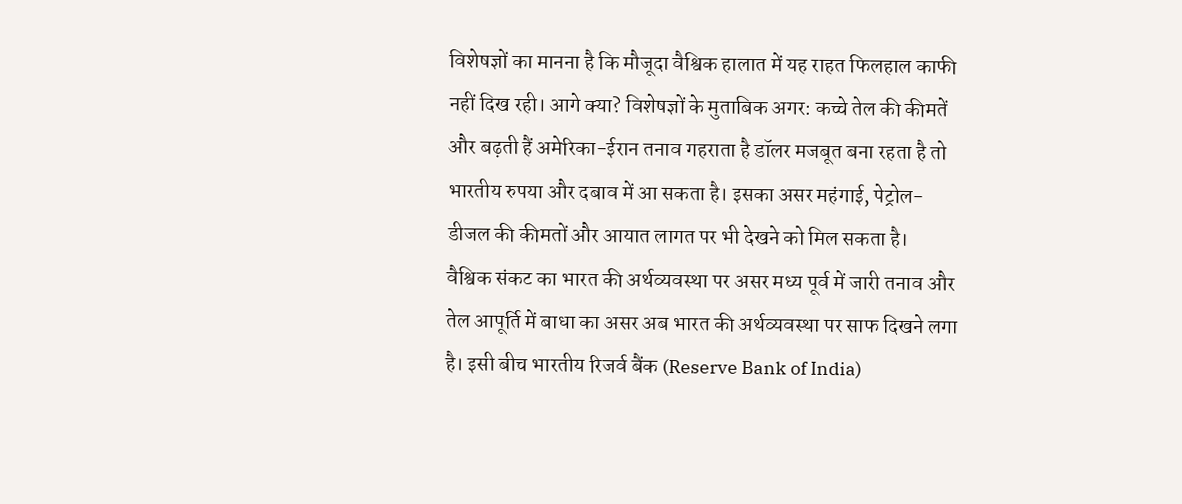विशेषज्ञों का मानना है कि मौजूदा वैश्विक हालात में यह राहत फिलहाल काफी नहीं दिख रही। आगे क्या? विशेषज्ञों के मुताबिक अगर: कच्चे तेल की कीमतें और बढ़ती हैं अमेरिका-ईरान तनाव गहराता है डॉलर मजबूत बना रहता है तो भारतीय रुपया और दबाव में आ सकता है। इसका असर महंगाई, पेट्रोल-डीजल की कीमतों और आयात लागत पर भी देखने को मिल सकता है।
वैश्विक संकट का भारत की अर्थव्यवस्था पर असर मध्य पूर्व में जारी तनाव और तेल आपूर्ति में बाधा का असर अब भारत की अर्थव्यवस्था पर साफ दिखने लगा है। इसी बीच भारतीय रिजर्व बैंक (Reserve Bank of India)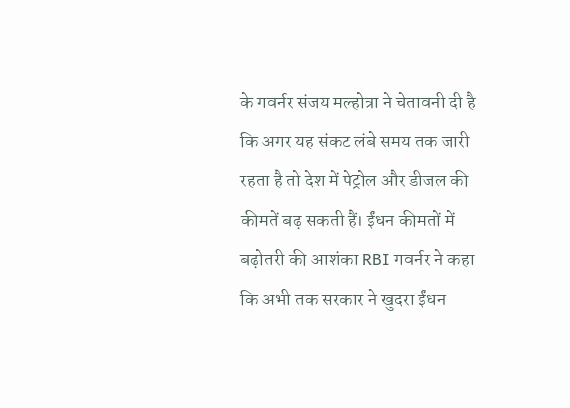के गवर्नर संजय मल्होत्रा ने चेतावनी दी है कि अगर यह संकट लंबे समय तक जारी रहता है तो देश में पेट्रोल और डीजल की कीमतें बढ़ सकती हैं। ईंधन कीमतों में बढ़ोतरी की आशंका RBI गवर्नर ने कहा कि अभी तक सरकार ने खुदरा ईंधन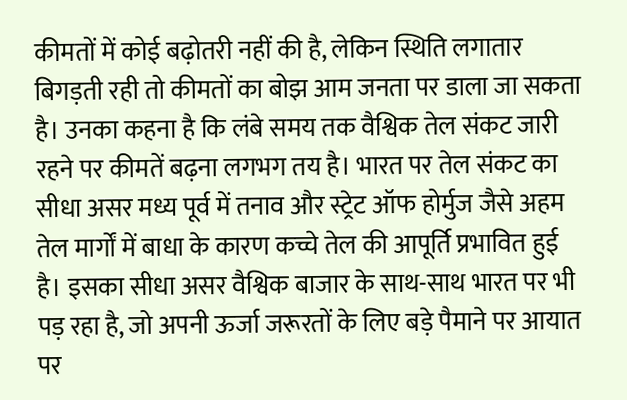कीमतों में कोई बढ़ोतरी नहीं की है, लेकिन स्थिति लगातार बिगड़ती रही तो कीमतों का बोझ आम जनता पर डाला जा सकता है। उनका कहना है कि लंबे समय तक वैश्विक तेल संकट जारी रहने पर कीमतें बढ़ना लगभग तय है। भारत पर तेल संकट का सीधा असर मध्य पूर्व में तनाव और स्ट्रेट ऑफ होर्मुज जैसे अहम तेल मार्गों में बाधा के कारण कच्चे तेल की आपूर्ति प्रभावित हुई है। इसका सीधा असर वैश्विक बाजार के साथ-साथ भारत पर भी पड़ रहा है, जो अपनी ऊर्जा जरूरतों के लिए बड़े पैमाने पर आयात पर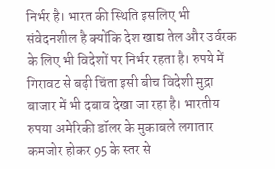निर्भर है। भारत की स्थिति इसलिए भी संवेदनशील है क्योंकि देश खाद्य तेल और उर्वरक के लिए भी विदेशों पर निर्भर रहता है। रुपये में गिरावट से बढ़ी चिंता इसी बीच विदेशी मुद्रा बाजार में भी दबाव देखा जा रहा है। भारतीय रुपया अमेरिकी डॉलर के मुकाबले लगातार कमजोर होकर 95 के स्तर से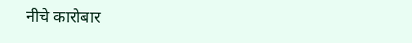नीचे कारोबार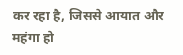कर रहा है, जिससे आयात और महंगा हो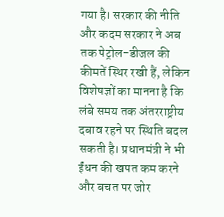गया है। सरकार की नीति और कदम सरकार ने अब तक पेट्रोल-डीजल की कीमतें स्थिर रखी हैं, लेकिन विशेषज्ञों का मानना है कि लंबे समय तक अंतरराष्ट्रीय दबाव रहने पर स्थिति बदल सकती है। प्रधानमंत्री ने भी ईंधन की खपत कम करने और बचत पर जोर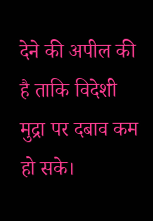देने की अपील की है ताकि विदेशी मुद्रा पर दबाव कम हो सके।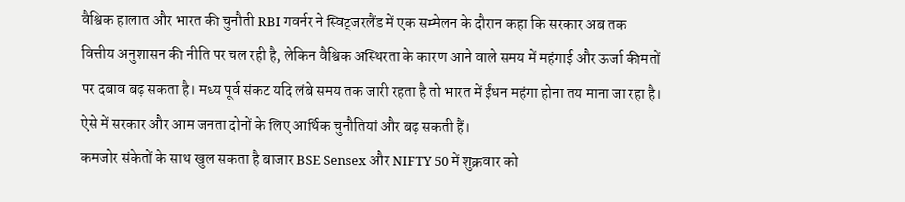वैश्विक हालात और भारत की चुनौती RBI गवर्नर ने स्विट्जरलैंड में एक सम्मेलन के दौरान कहा कि सरकार अब तक वित्तीय अनुशासन की नीति पर चल रही है, लेकिन वैश्विक अस्थिरता के कारण आने वाले समय में महंगाई और ऊर्जा कीमतों पर दबाव बढ़ सकता है। मध्य पूर्व संकट यदि लंबे समय तक जारी रहता है तो भारत में ईंधन महंगा होना तय माना जा रहा है। ऐसे में सरकार और आम जनता दोनों के लिए आर्थिक चुनौतियां और बढ़ सकती हैं।
कमजोर संकेतों के साथ खुल सकता है बाजार BSE Sensex और NIFTY 50 में शुक्रवार को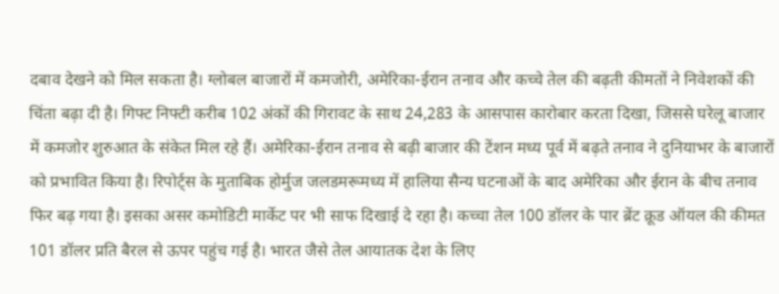दबाव देखने को मिल सकता है। ग्लोबल बाजारों में कमजोरी, अमेरिका-ईरान तनाव और कच्चे तेल की बढ़ती कीमतों ने निवेशकों की चिंता बढ़ा दी है। गिफ्ट निफ्टी करीब 102 अंकों की गिरावट के साथ 24,283 के आसपास कारोबार करता दिखा, जिससे घरेलू बाजार में कमजोर शुरुआत के संकेत मिल रहे हैं। अमेरिका-ईरान तनाव से बढ़ी बाजार की टेंशन मध्य पूर्व में बढ़ते तनाव ने दुनियाभर के बाजारों को प्रभावित किया है। रिपोर्ट्स के मुताबिक होर्मुज जलडमरूमध्य में हालिया सैन्य घटनाओं के बाद अमेरिका और ईरान के बीच तनाव फिर बढ़ गया है। इसका असर कमोडिटी मार्केट पर भी साफ दिखाई दे रहा है। कच्चा तेल 100 डॉलर के पार ब्रेंट क्रूड ऑयल की कीमत 101 डॉलर प्रति बैरल से ऊपर पहुंच गई है। भारत जैसे तेल आयातक देश के लिए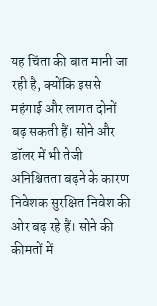यह चिंता की बात मानी जा रही है, क्योंकि इससे महंगाई और लागत दोनों बढ़ सकती हैं। सोने और डॉलर में भी तेजी अनिश्चितता बढ़ने के कारण निवेशक सुरक्षित निवेश की ओर बढ़ रहे हैं। सोने की कीमतों में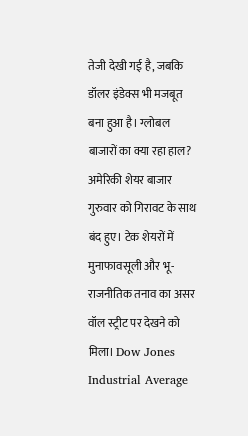तेजी देखी गई है, जबकि डॉलर इंडेक्स भी मजबूत बना हुआ है। ग्लोबल बाजारों का क्या रहा हाल? अमेरिकी शेयर बाजार गुरुवार को गिरावट के साथ बंद हुए। टेक शेयरों में मुनाफावसूली और भू-राजनीतिक तनाव का असर वॉल स्ट्रीट पर देखने को मिला। Dow Jones Industrial Average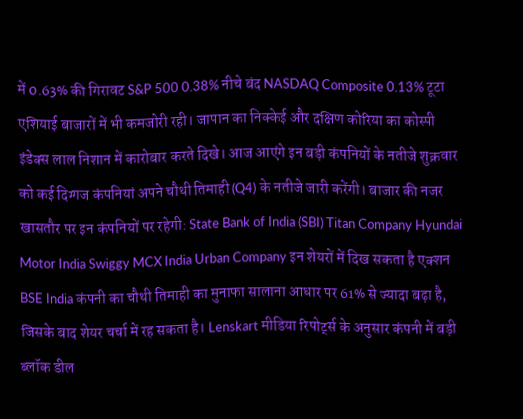में 0.63% की गिरावट S&P 500 0.38% नीचे बंद NASDAQ Composite 0.13% टूटा एशियाई बाजारों में भी कमजोरी रही। जापान का निक्केई और दक्षिण कोरिया का कोस्पी इंडेक्स लाल निशान में कारोबार करते दिखे। आज आएंगे इन बड़ी कंपनियों के नतीजे शुक्रवार को कई दिग्गज कंपनियां अपने चौथी तिमाही (Q4) के नतीजे जारी करेंगी। बाजार की नजर खासतौर पर इन कंपनियों पर रहेगी: State Bank of India (SBI) Titan Company Hyundai Motor India Swiggy MCX India Urban Company इन शेयरों में दिख सकता है एक्शन BSE India कंपनी का चौथी तिमाही का मुनाफा सालाना आधार पर 61% से ज्यादा बढ़ा है, जिसके बाद शेयर चर्चा में रह सकता है। Lenskart मीडिया रिपोर्ट्स के अनुसार कंपनी में बड़ी ब्लॉक डील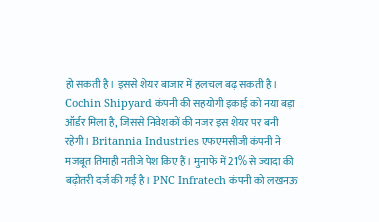हो सकती है। इससे शेयर बाजार में हलचल बढ़ सकती है। Cochin Shipyard कंपनी की सहयोगी इकाई को नया बड़ा ऑर्डर मिला है, जिससे निवेशकों की नजर इस शेयर पर बनी रहेगी। Britannia Industries एफएमसीजी कंपनी ने मजबूत तिमाही नतीजे पेश किए हैं। मुनाफे में 21% से ज्यादा की बढ़ोतरी दर्ज की गई है। PNC Infratech कंपनी को लखनऊ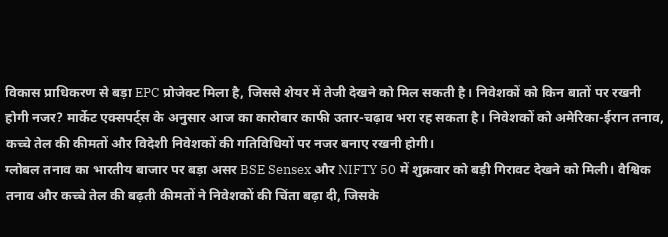विकास प्राधिकरण से बड़ा EPC प्रोजेक्ट मिला है, जिससे शेयर में तेजी देखने को मिल सकती है। निवेशकों को किन बातों पर रखनी होगी नजर? मार्केट एक्सपर्ट्स के अनुसार आज का कारोबार काफी उतार-चढ़ाव भरा रह सकता है। निवेशकों को अमेरिका-ईरान तनाव, कच्चे तेल की कीमतों और विदेशी निवेशकों की गतिविधियों पर नजर बनाए रखनी होगी।
ग्लोबल तनाव का भारतीय बाजार पर बड़ा असर BSE Sensex और NIFTY 50 में शुक्रवार को बड़ी गिरावट देखने को मिली। वैश्विक तनाव और कच्चे तेल की बढ़ती कीमतों ने निवेशकों की चिंता बढ़ा दी, जिसके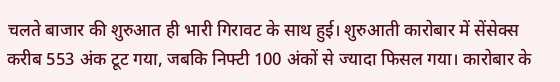चलते बाजार की शुरुआत ही भारी गिरावट के साथ हुई। शुरुआती कारोबार में सेंसेक्स करीब 553 अंक टूट गया, जबकि निफ्टी 100 अंकों से ज्यादा फिसल गया। कारोबार के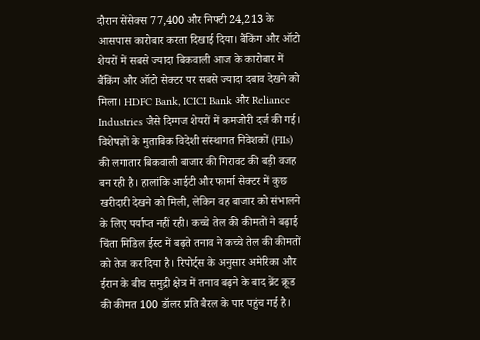दौरान सेंसेक्स 77,400 और निफ्टी 24,213 के आसपास कारोबार करता दिखाई दिया। बैंकिंग और ऑटो शेयरों में सबसे ज्यादा बिकवाली आज के कारोबार में बैंकिंग और ऑटो सेक्टर पर सबसे ज्यादा दबाव देखने को मिला। HDFC Bank, ICICI Bank और Reliance Industries जैसे दिग्गज शेयरों में कमजोरी दर्ज की गई। विशेषज्ञों के मुताबिक विदेशी संस्थागत निवेशकों (FIIs) की लगातार बिकवाली बाजार की गिरावट की बड़ी वजह बन रही है। हालांकि आईटी और फार्मा सेक्टर में कुछ खरीदारी देखने को मिली, लेकिन वह बाजार को संभालने के लिए पर्याप्त नहीं रही। कच्चे तेल की कीमतों ने बढ़ाई चिंता मिडिल ईस्ट में बढ़ते तनाव ने कच्चे तेल की कीमतों को तेज कर दिया है। रिपोर्ट्स के अनुसार अमेरिका और ईरान के बीच समुद्री क्षेत्र में तनाव बढ़ने के बाद ब्रेंट क्रूड की कीमत 100 डॉलर प्रति बैरल के पार पहुंच गई है।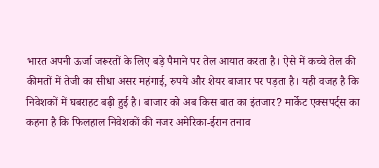भारत अपनी ऊर्जा जरूरतों के लिए बड़े पैमाने पर तेल आयात करता है। ऐसे में कच्चे तेल की कीमतों में तेजी का सीधा असर महंगाई, रुपये और शेयर बाजार पर पड़ता है। यही वजह है कि निवेशकों में घबराहट बढ़ी हुई है। बाजार को अब किस बात का इंतजार? मार्केट एक्सपर्ट्स का कहना है कि फिलहाल निवेशकों की नजर अमेरिका-ईरान तनाव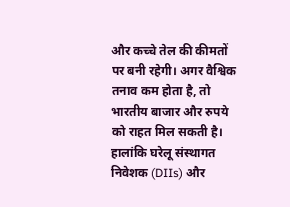और कच्चे तेल की कीमतों पर बनी रहेगी। अगर वैश्विक तनाव कम होता है, तो भारतीय बाजार और रुपये को राहत मिल सकती है। हालांकि घरेलू संस्थागत निवेशक (DIIs) और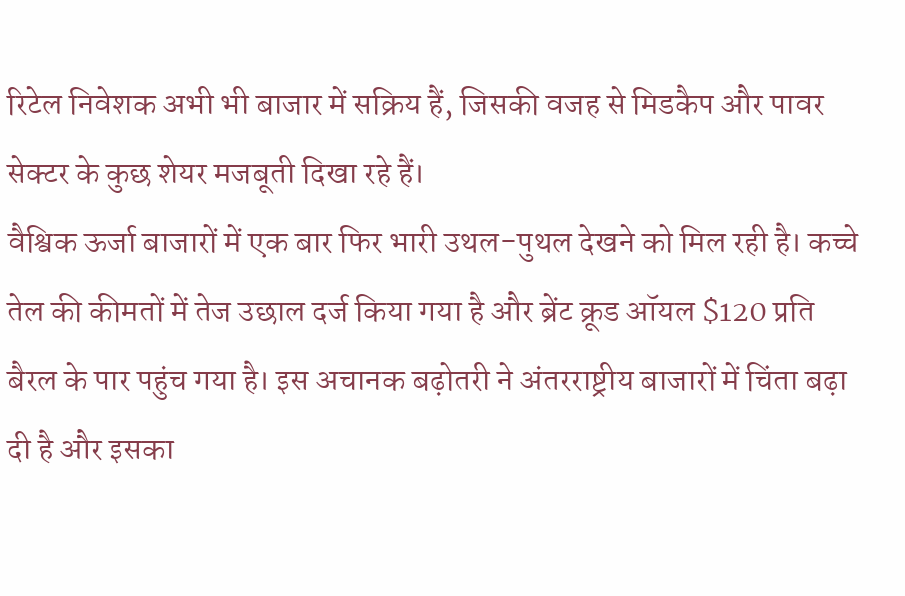रिटेल निवेशक अभी भी बाजार में सक्रिय हैं, जिसकी वजह से मिडकैप और पावर सेक्टर के कुछ शेयर मजबूती दिखा रहे हैं।
वैश्विक ऊर्जा बाजारों में एक बार फिर भारी उथल-पुथल देखने को मिल रही है। कच्चे तेल की कीमतों में तेज उछाल दर्ज किया गया है और ब्रेंट क्रूड ऑयल $120 प्रति बैरल के पार पहुंच गया है। इस अचानक बढ़ोतरी ने अंतरराष्ट्रीय बाजारों में चिंता बढ़ा दी है और इसका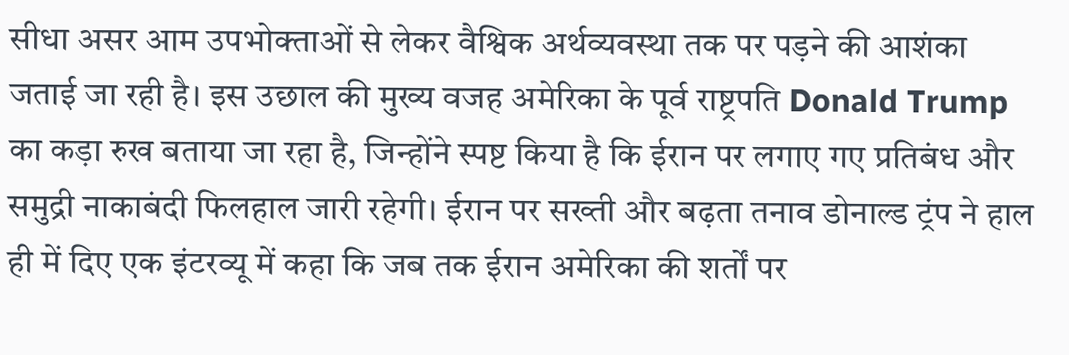सीधा असर आम उपभोक्ताओं से लेकर वैश्विक अर्थव्यवस्था तक पर पड़ने की आशंका जताई जा रही है। इस उछाल की मुख्य वजह अमेरिका के पूर्व राष्ट्रपति Donald Trump का कड़ा रुख बताया जा रहा है, जिन्होंने स्पष्ट किया है कि ईरान पर लगाए गए प्रतिबंध और समुद्री नाकाबंदी फिलहाल जारी रहेगी। ईरान पर सख्ती और बढ़ता तनाव डोनाल्ड ट्रंप ने हाल ही में दिए एक इंटरव्यू में कहा कि जब तक ईरान अमेरिका की शर्तों पर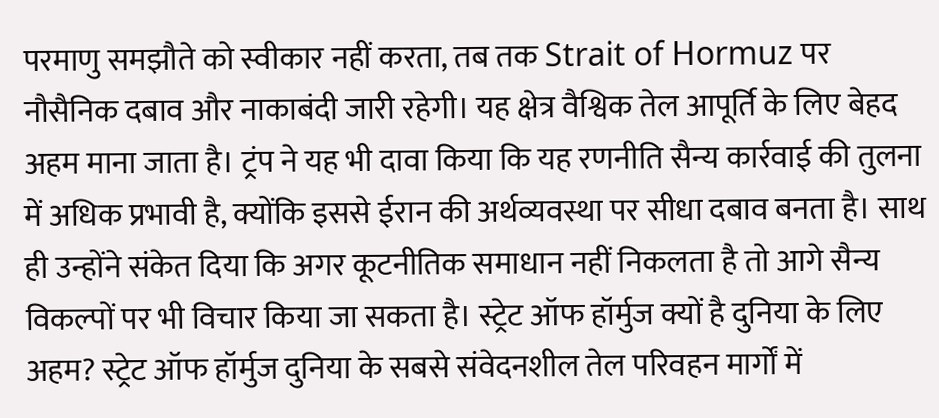परमाणु समझौते को स्वीकार नहीं करता, तब तक Strait of Hormuz पर नौसैनिक दबाव और नाकाबंदी जारी रहेगी। यह क्षेत्र वैश्विक तेल आपूर्ति के लिए बेहद अहम माना जाता है। ट्रंप ने यह भी दावा किया कि यह रणनीति सैन्य कार्रवाई की तुलना में अधिक प्रभावी है, क्योंकि इससे ईरान की अर्थव्यवस्था पर सीधा दबाव बनता है। साथ ही उन्होंने संकेत दिया कि अगर कूटनीतिक समाधान नहीं निकलता है तो आगे सैन्य विकल्पों पर भी विचार किया जा सकता है। स्ट्रेट ऑफ हॉर्मुज क्यों है दुनिया के लिए अहम? स्ट्रेट ऑफ हॉर्मुज दुनिया के सबसे संवेदनशील तेल परिवहन मार्गों में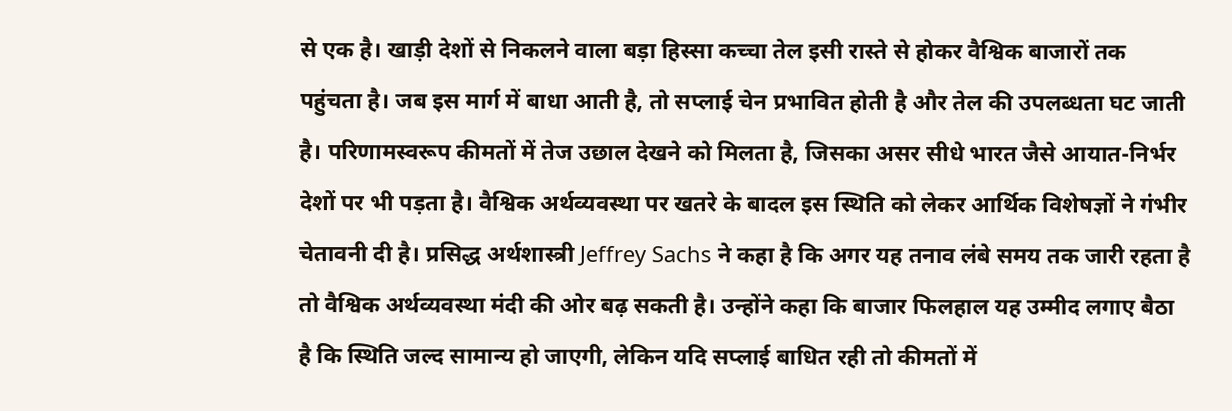से एक है। खाड़ी देशों से निकलने वाला बड़ा हिस्सा कच्चा तेल इसी रास्ते से होकर वैश्विक बाजारों तक पहुंचता है। जब इस मार्ग में बाधा आती है, तो सप्लाई चेन प्रभावित होती है और तेल की उपलब्धता घट जाती है। परिणामस्वरूप कीमतों में तेज उछाल देखने को मिलता है, जिसका असर सीधे भारत जैसे आयात-निर्भर देशों पर भी पड़ता है। वैश्विक अर्थव्यवस्था पर खतरे के बादल इस स्थिति को लेकर आर्थिक विशेषज्ञों ने गंभीर चेतावनी दी है। प्रसिद्ध अर्थशास्त्री Jeffrey Sachs ने कहा है कि अगर यह तनाव लंबे समय तक जारी रहता है तो वैश्विक अर्थव्यवस्था मंदी की ओर बढ़ सकती है। उन्होंने कहा कि बाजार फिलहाल यह उम्मीद लगाए बैठा है कि स्थिति जल्द सामान्य हो जाएगी, लेकिन यदि सप्लाई बाधित रही तो कीमतों में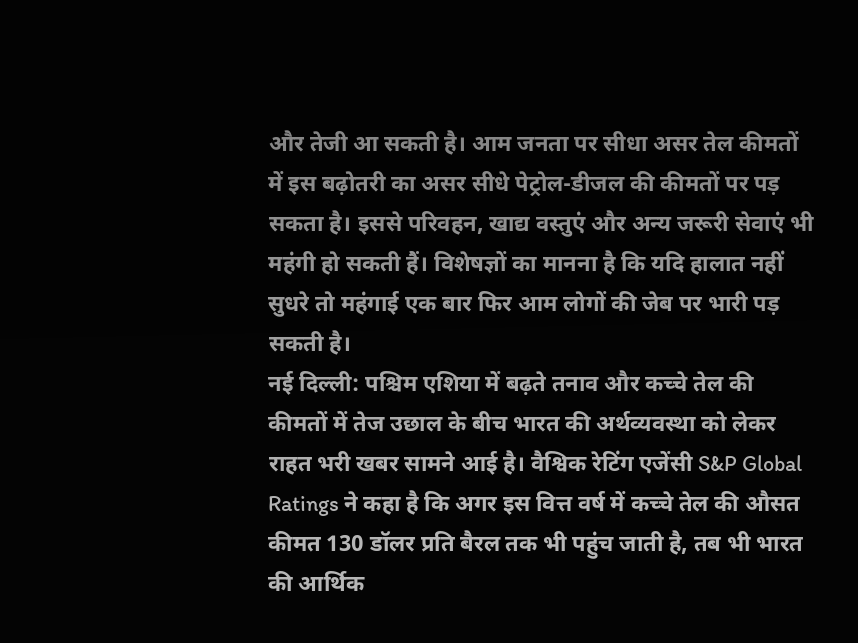और तेजी आ सकती है। आम जनता पर सीधा असर तेल कीमतों में इस बढ़ोतरी का असर सीधे पेट्रोल-डीजल की कीमतों पर पड़ सकता है। इससे परिवहन, खाद्य वस्तुएं और अन्य जरूरी सेवाएं भी महंगी हो सकती हैं। विशेषज्ञों का मानना है कि यदि हालात नहीं सुधरे तो महंगाई एक बार फिर आम लोगों की जेब पर भारी पड़ सकती है।
नई दिल्ली: पश्चिम एशिया में बढ़ते तनाव और कच्चे तेल की कीमतों में तेज उछाल के बीच भारत की अर्थव्यवस्था को लेकर राहत भरी खबर सामने आई है। वैश्विक रेटिंग एजेंसी S&P Global Ratings ने कहा है कि अगर इस वित्त वर्ष में कच्चे तेल की औसत कीमत 130 डॉलर प्रति बैरल तक भी पहुंच जाती है, तब भी भारत की आर्थिक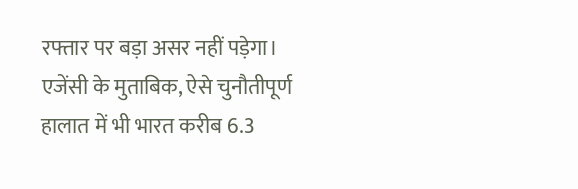रफ्तार पर बड़ा असर नहीं पड़ेगा। एजेंसी के मुताबिक, ऐसे चुनौतीपूर्ण हालात में भी भारत करीब 6.3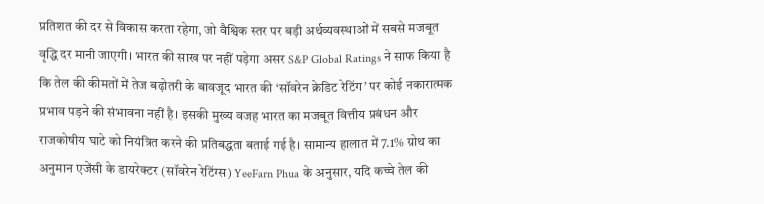प्रतिशत की दर से विकास करता रहेगा, जो वैश्विक स्तर पर बड़ी अर्थव्यवस्थाओं में सबसे मजबूत वृद्धि दर मानी जाएगी। भारत की साख पर नहीं पड़ेगा असर S&P Global Ratings ने साफ किया है कि तेल की कीमतों में तेज बढ़ोतरी के बावजूद भारत की ‘सॉवरेन क्रेडिट रेटिंग’ पर कोई नकारात्मक प्रभाव पड़ने की संभावना नहीं है। इसकी मुख्य वजह भारत का मजबूत वित्तीय प्रबंधन और राजकोषीय घाटे को नियंत्रित करने की प्रतिबद्धता बताई गई है। सामान्य हालात में 7.1% ग्रोथ का अनुमान एजेंसी के डायरेक्टर (सॉवरेन रेटिंग्स) YeeFarn Phua के अनुसार, यदि कच्चे तेल की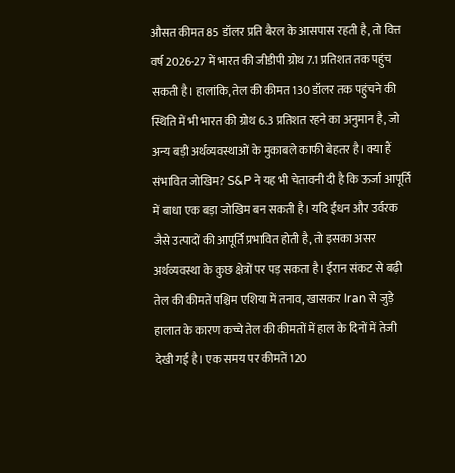औसत कीमत 85 डॉलर प्रति बैरल के आसपास रहती है, तो वित्त वर्ष 2026-27 में भारत की जीडीपी ग्रोथ 7.1 प्रतिशत तक पहुंच सकती है। हालांकि, तेल की कीमत 130 डॉलर तक पहुंचने की स्थिति में भी भारत की ग्रोथ 6.3 प्रतिशत रहने का अनुमान है, जो अन्य बड़ी अर्थव्यवस्थाओं के मुकाबले काफी बेहतर है। क्या हैं संभावित जोखिम? S&P ने यह भी चेतावनी दी है कि ऊर्जा आपूर्ति में बाधा एक बड़ा जोखिम बन सकती है। यदि ईंधन और उर्वरक जैसे उत्पादों की आपूर्ति प्रभावित होती है, तो इसका असर अर्थव्यवस्था के कुछ क्षेत्रों पर पड़ सकता है। ईरान संकट से बढ़ी तेल की कीमतें पश्चिम एशिया में तनाव, खासकर Iran से जुड़े हालात के कारण कच्चे तेल की कीमतों में हाल के दिनों में तेजी देखी गई है। एक समय पर कीमतें 120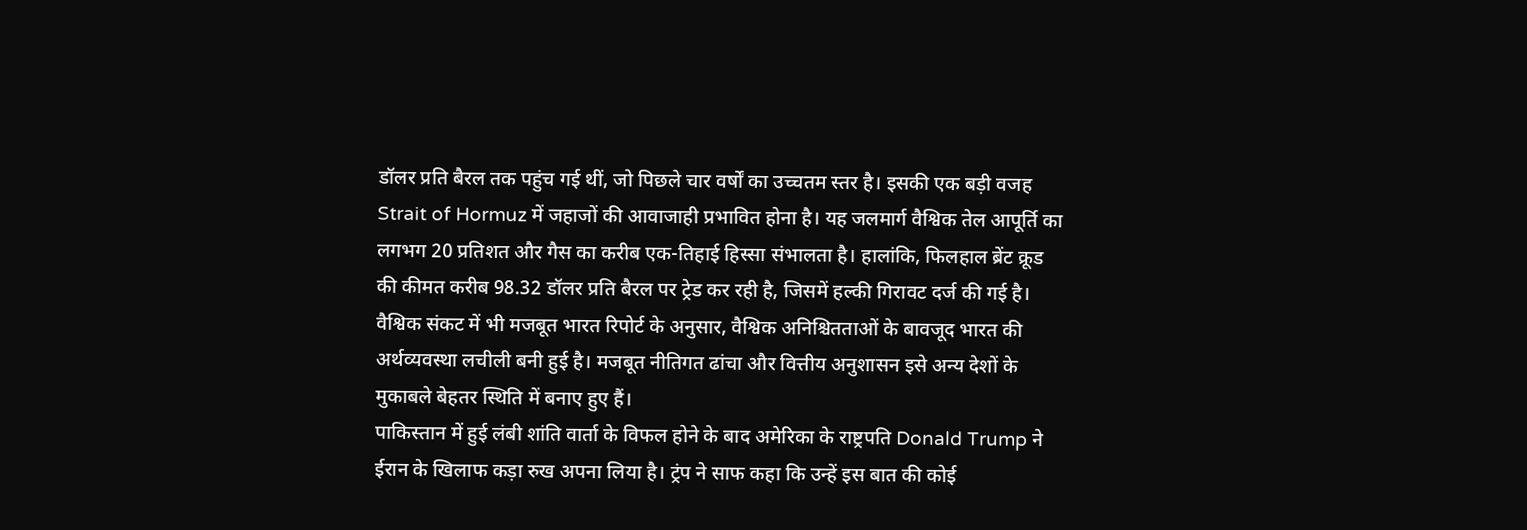डॉलर प्रति बैरल तक पहुंच गई थीं, जो पिछले चार वर्षों का उच्चतम स्तर है। इसकी एक बड़ी वजह Strait of Hormuz में जहाजों की आवाजाही प्रभावित होना है। यह जलमार्ग वैश्विक तेल आपूर्ति का लगभग 20 प्रतिशत और गैस का करीब एक-तिहाई हिस्सा संभालता है। हालांकि, फिलहाल ब्रेंट क्रूड की कीमत करीब 98.32 डॉलर प्रति बैरल पर ट्रेड कर रही है, जिसमें हल्की गिरावट दर्ज की गई है। वैश्विक संकट में भी मजबूत भारत रिपोर्ट के अनुसार, वैश्विक अनिश्चितताओं के बावजूद भारत की अर्थव्यवस्था लचीली बनी हुई है। मजबूत नीतिगत ढांचा और वित्तीय अनुशासन इसे अन्य देशों के मुकाबले बेहतर स्थिति में बनाए हुए हैं।
पाकिस्तान में हुई लंबी शांति वार्ता के विफल होने के बाद अमेरिका के राष्ट्रपति Donald Trump ने ईरान के खिलाफ कड़ा रुख अपना लिया है। ट्रंप ने साफ कहा कि उन्हें इस बात की कोई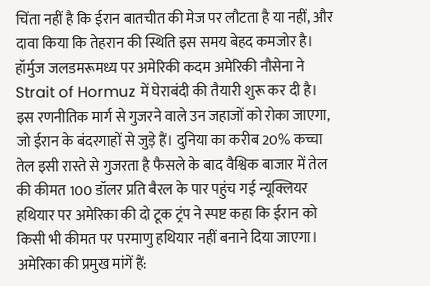चिंता नहीं है कि ईरान बातचीत की मेज पर लौटता है या नहीं, और दावा किया कि तेहरान की स्थिति इस समय बेहद कमजोर है। हॉर्मुज जलडमरूमध्य पर अमेरिकी कदम अमेरिकी नौसेना ने Strait of Hormuz में घेराबंदी की तैयारी शुरू कर दी है। इस रणनीतिक मार्ग से गुजरने वाले उन जहाजों को रोका जाएगा, जो ईरान के बंदरगाहों से जुड़े हैं। दुनिया का करीब 20% कच्चा तेल इसी रास्ते से गुजरता है फैसले के बाद वैश्विक बाजार में तेल की कीमत 100 डॉलर प्रति बैरल के पार पहुंच गई न्यूक्लियर हथियार पर अमेरिका की दो टूक ट्रंप ने स्पष्ट कहा कि ईरान को किसी भी कीमत पर परमाणु हथियार नहीं बनाने दिया जाएगा। अमेरिका की प्रमुख मांगें हैं: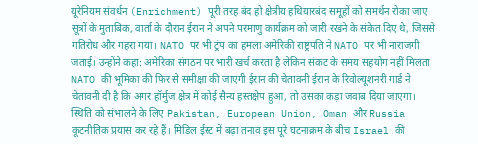यूरेनियम संवर्धन (Enrichment) पूरी तरह बंद हो क्षेत्रीय हथियारबंद समूहों को समर्थन रोका जाए सूत्रों के मुताबिक, वार्ता के दौरान ईरान ने अपने परमाणु कार्यक्रम को जारी रखने के संकेत दिए थे, जिससे गतिरोध और गहरा गया। NATO पर भी ट्रंप का हमला अमेरिकी राष्ट्रपति ने NATO पर भी नाराजगी जताई। उन्होंने कहा: अमेरिका संगठन पर भारी खर्च करता है लेकिन संकट के समय सहयोग नहीं मिलता NATO की भूमिका की फिर से समीक्षा की जाएगी ईरान की चेतावनी ईरान के रिवोल्यूशनरी गार्ड ने चेतावनी दी है कि अगर हॉर्मुज क्षेत्र में कोई सैन्य हस्तक्षेप हुआ, तो उसका कड़ा जवाब दिया जाएगा। स्थिति को संभालने के लिए Pakistan, European Union, Oman और Russia कूटनीतिक प्रयास कर रहे हैं। मिडिल ईस्ट में बढ़ा तनाव इस पूरे घटनाक्रम के बीच Israel की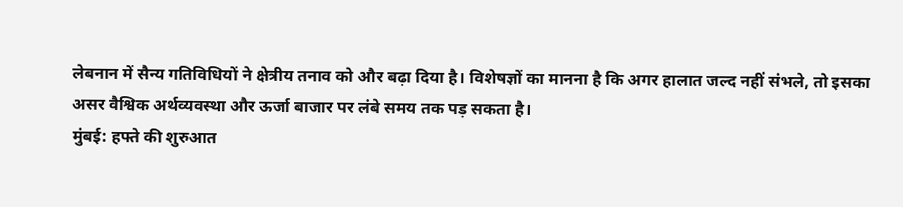लेबनान में सैन्य गतिविधियों ने क्षेत्रीय तनाव को और बढ़ा दिया है। विशेषज्ञों का मानना है कि अगर हालात जल्द नहीं संभले, तो इसका असर वैश्विक अर्थव्यवस्था और ऊर्जा बाजार पर लंबे समय तक पड़ सकता है।
मुंबई: हफ्ते की शुरुआत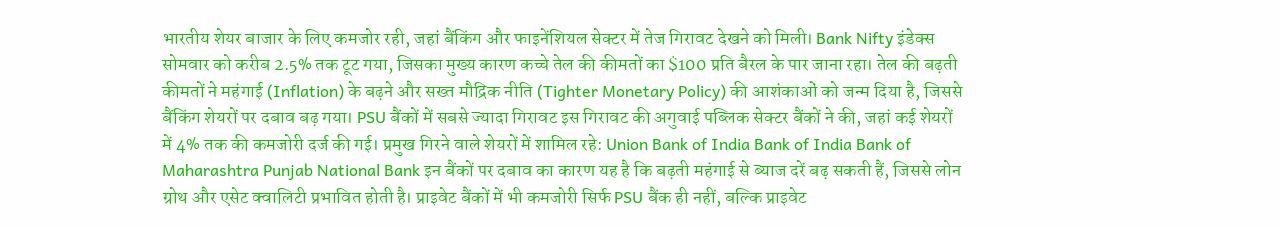भारतीय शेयर बाजार के लिए कमजोर रही, जहां बैंकिंग और फाइनेंशियल सेक्टर में तेज गिरावट देखने को मिली। Bank Nifty इंडेक्स सोमवार को करीब 2.5% तक टूट गया, जिसका मुख्य कारण कच्चे तेल की कीमतों का $100 प्रति बैरल के पार जाना रहा। तेल की बढ़ती कीमतों ने महंगाई (Inflation) के बढ़ने और सख्त मौद्रिक नीति (Tighter Monetary Policy) की आशंकाओं को जन्म दिया है, जिससे बैंकिंग शेयरों पर दबाव बढ़ गया। PSU बैंकों में सबसे ज्यादा गिरावट इस गिरावट की अगुवाई पब्लिक सेक्टर बैंकों ने की, जहां कई शेयरों में 4% तक की कमजोरी दर्ज की गई। प्रमुख गिरने वाले शेयरों में शामिल रहे: Union Bank of India Bank of India Bank of Maharashtra Punjab National Bank इन बैंकों पर दबाव का कारण यह है कि बढ़ती महंगाई से ब्याज दरें बढ़ सकती हैं, जिससे लोन ग्रोथ और एसेट क्वालिटी प्रभावित होती है। प्राइवेट बैंकों में भी कमजोरी सिर्फ PSU बैंक ही नहीं, बल्कि प्राइवेट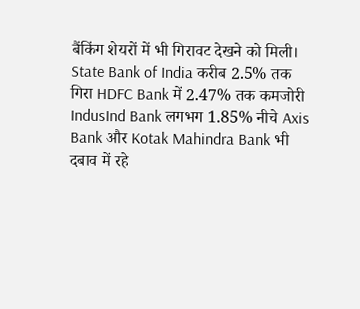बैंकिंग शेयरों में भी गिरावट देखने को मिली। State Bank of India करीब 2.5% तक गिरा HDFC Bank में 2.47% तक कमजोरी IndusInd Bank लगभग 1.85% नीचे Axis Bank और Kotak Mahindra Bank भी दबाव में रहे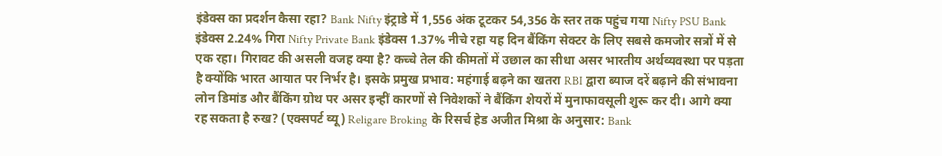इंडेक्स का प्रदर्शन कैसा रहा? Bank Nifty इंट्राडे में 1,556 अंक टूटकर 54,356 के स्तर तक पहुंच गया Nifty PSU Bank इंडेक्स 2.24% गिरा Nifty Private Bank इंडेक्स 1.37% नीचे रहा यह दिन बैंकिंग सेक्टर के लिए सबसे कमजोर सत्रों में से एक रहा। गिरावट की असली वजह क्या है? कच्चे तेल की कीमतों में उछाल का सीधा असर भारतीय अर्थव्यवस्था पर पड़ता है क्योंकि भारत आयात पर निर्भर है। इसके प्रमुख प्रभाव: महंगाई बढ़ने का खतरा RBI द्वारा ब्याज दरें बढ़ाने की संभावना लोन डिमांड और बैंकिंग ग्रोथ पर असर इन्हीं कारणों से निवेशकों ने बैंकिंग शेयरों में मुनाफावसूली शुरू कर दी। आगे क्या रह सकता है रुख? (एक्सपर्ट व्यू) Religare Broking के रिसर्च हेड अजीत मिश्रा के अनुसार: Bank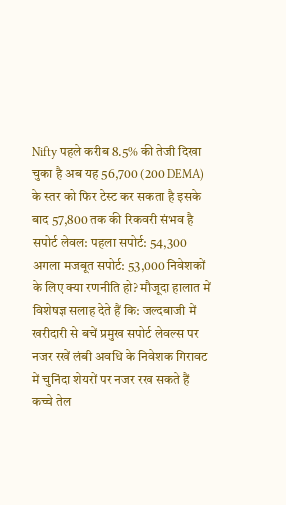Nifty पहले करीब 8.5% की तेजी दिखा चुका है अब यह 56,700 (200 DEMA) के स्तर को फिर टेस्ट कर सकता है इसके बाद 57,800 तक की रिकवरी संभव है सपोर्ट लेवल: पहला सपोर्ट: 54,300 अगला मजबूत सपोर्ट: 53,000 निवेशकों के लिए क्या रणनीति हो? मौजूदा हालात में विशेषज्ञ सलाह देते हैं कि: जल्दबाजी में खरीदारी से बचें प्रमुख सपोर्ट लेवल्स पर नजर रखें लंबी अवधि के निवेशक गिरावट में चुनिंदा शेयरों पर नजर रख सकते हैं कच्चे तेल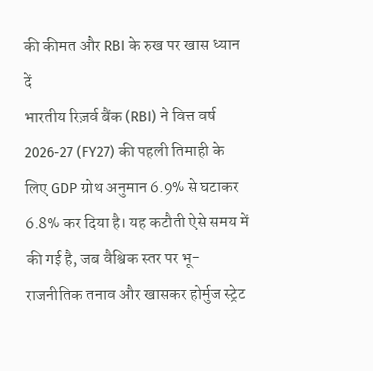की कीमत और RBI के रुख पर खास ध्यान दें
भारतीय रिज़र्व बैंक (RBI) ने वित्त वर्ष 2026-27 (FY27) की पहली तिमाही के लिए GDP ग्रोथ अनुमान 6.9% से घटाकर 6.8% कर दिया है। यह कटौती ऐसे समय में की गई है, जब वैश्विक स्तर पर भू-राजनीतिक तनाव और खासकर होर्मुज स्ट्रेट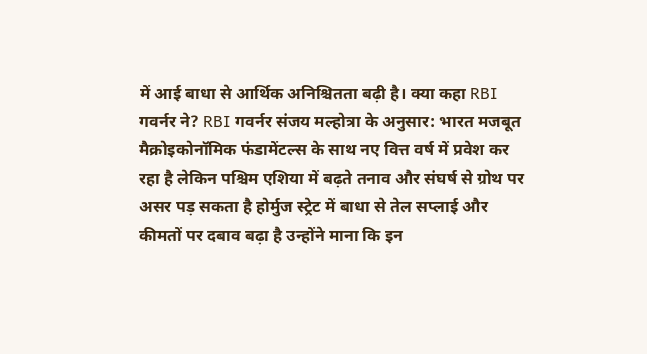में आई बाधा से आर्थिक अनिश्चितता बढ़ी है। क्या कहा RBI गवर्नर ने? RBI गवर्नर संजय मल्होत्रा के अनुसार: भारत मजबूत मैक्रोइकोनॉमिक फंडामेंटल्स के साथ नए वित्त वर्ष में प्रवेश कर रहा है लेकिन पश्चिम एशिया में बढ़ते तनाव और संघर्ष से ग्रोथ पर असर पड़ सकता है होर्मुज स्ट्रेट में बाधा से तेल सप्लाई और कीमतों पर दबाव बढ़ा है उन्होंने माना कि इन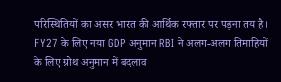परिस्थितियों का असर भारत की आर्थिक रफ्तार पर पड़ना तय है। FY27 के लिए नया GDP अनुमान RBI ने अलग-अलग तिमाहियों के लिए ग्रोथ अनुमान में बदलाव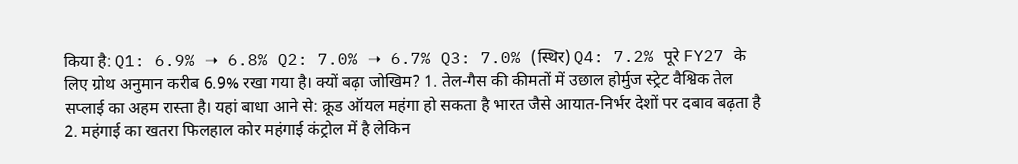किया है: Q1: 6.9% ➝ 6.8% Q2: 7.0% ➝ 6.7% Q3: 7.0% (स्थिर) Q4: 7.2% पूरे FY27 के लिए ग्रोथ अनुमान करीब 6.9% रखा गया है। क्यों बढ़ा जोखिम? 1. तेल-गैस की कीमतों में उछाल होर्मुज स्ट्रेट वैश्विक तेल सप्लाई का अहम रास्ता है। यहां बाधा आने से: क्रूड ऑयल महंगा हो सकता है भारत जैसे आयात-निर्भर देशों पर दबाव बढ़ता है 2. महंगाई का खतरा फिलहाल कोर महंगाई कंट्रोल में है लेकिन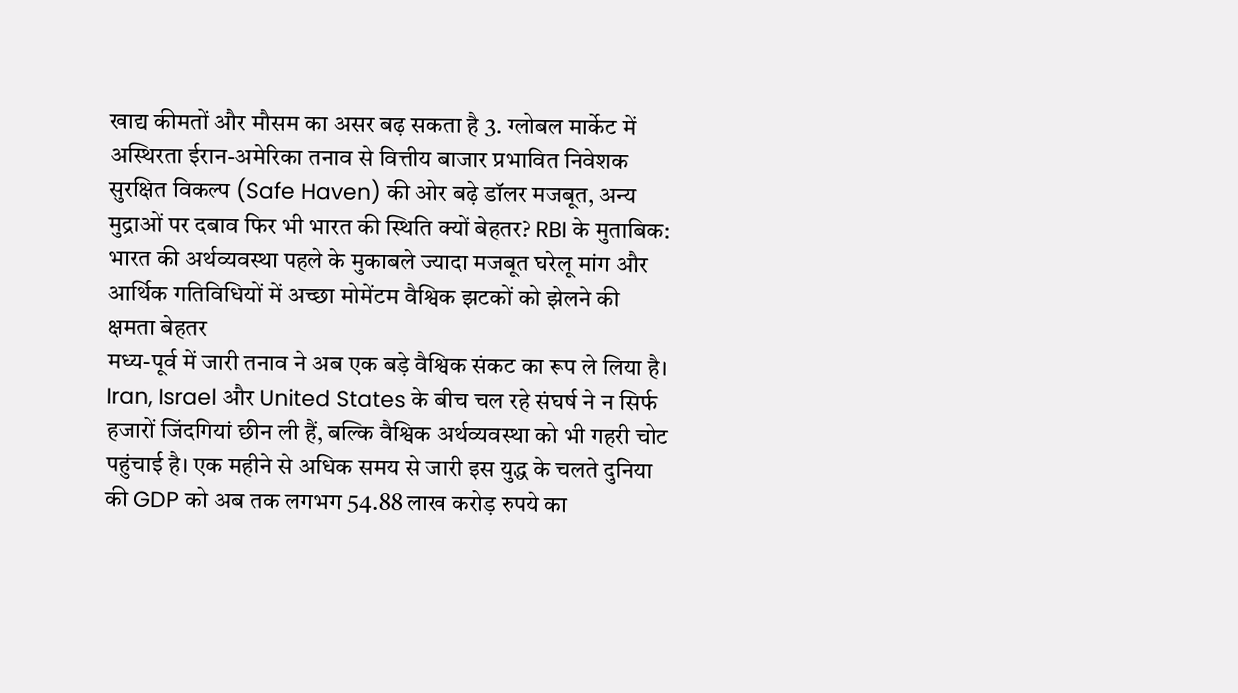खाद्य कीमतों और मौसम का असर बढ़ सकता है 3. ग्लोबल मार्केट में अस्थिरता ईरान-अमेरिका तनाव से वित्तीय बाजार प्रभावित निवेशक सुरक्षित विकल्प (Safe Haven) की ओर बढ़े डॉलर मजबूत, अन्य मुद्राओं पर दबाव फिर भी भारत की स्थिति क्यों बेहतर? RBI के मुताबिक: भारत की अर्थव्यवस्था पहले के मुकाबले ज्यादा मजबूत घरेलू मांग और आर्थिक गतिविधियों में अच्छा मोमेंटम वैश्विक झटकों को झेलने की क्षमता बेहतर
मध्य-पूर्व में जारी तनाव ने अब एक बड़े वैश्विक संकट का रूप ले लिया है। Iran, Israel और United States के बीच चल रहे संघर्ष ने न सिर्फ हजारों जिंदगियां छीन ली हैं, बल्कि वैश्विक अर्थव्यवस्था को भी गहरी चोट पहुंचाई है। एक महीने से अधिक समय से जारी इस युद्ध के चलते दुनिया की GDP को अब तक लगभग 54.88 लाख करोड़ रुपये का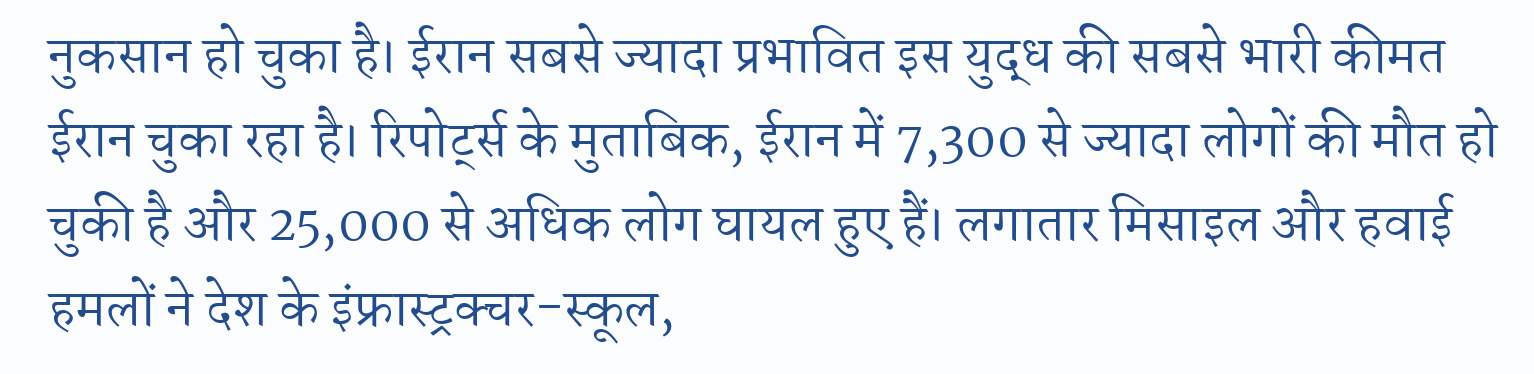नुकसान हो चुका है। ईरान सबसे ज्यादा प्रभावित इस युद्ध की सबसे भारी कीमत ईरान चुका रहा है। रिपोर्ट्स के मुताबिक, ईरान में 7,300 से ज्यादा लोगों की मौत हो चुकी है और 25,000 से अधिक लोग घायल हुए हैं। लगातार मिसाइल और हवाई हमलों ने देश के इंफ्रास्ट्रक्चर-स्कूल,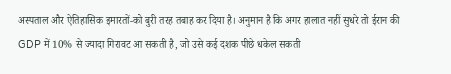अस्पताल और ऐतिहासिक इमारतों-को बुरी तरह तबाह कर दिया है। अनुमान है कि अगर हालात नहीं सुधरे तो ईरान की GDP में 10% से ज्यादा गिरावट आ सकती है, जो उसे कई दशक पीछे धकेल सकती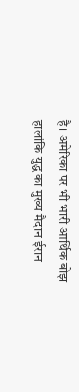है। अमेरिका पर भी भारी आर्थिक बोझ हालांकि युद्ध का मुख्य मैदान ईरान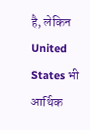है, लेकिन United States भी आर्थिक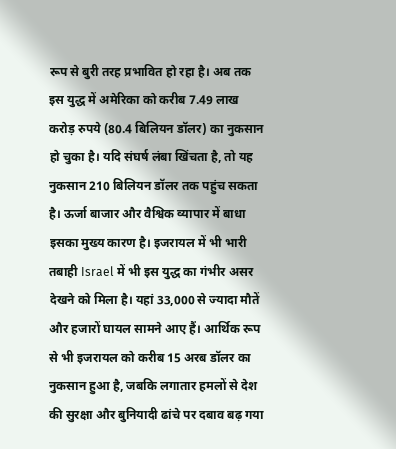रूप से बुरी तरह प्रभावित हो रहा है। अब तक इस युद्ध में अमेरिका को करीब 7.49 लाख करोड़ रुपये (80.4 बिलियन डॉलर) का नुकसान हो चुका है। यदि संघर्ष लंबा खिंचता है, तो यह नुकसान 210 बिलियन डॉलर तक पहुंच सकता है। ऊर्जा बाजार और वैश्विक व्यापार में बाधा इसका मुख्य कारण है। इजरायल में भी भारी तबाही Israel में भी इस युद्ध का गंभीर असर देखने को मिला है। यहां 33,000 से ज्यादा मौतें और हजारों घायल सामने आए हैं। आर्थिक रूप से भी इजरायल को करीब 15 अरब डॉलर का नुकसान हुआ है, जबकि लगातार हमलों से देश की सुरक्षा और बुनियादी ढांचे पर दबाव बढ़ गया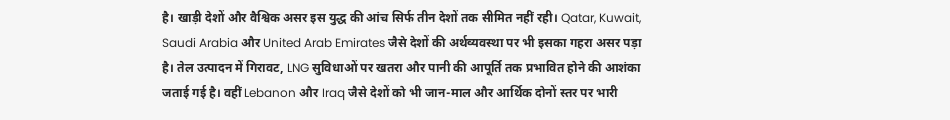है। खाड़ी देशों और वैश्विक असर इस युद्ध की आंच सिर्फ तीन देशों तक सीमित नहीं रही। Qatar, Kuwait, Saudi Arabia और United Arab Emirates जैसे देशों की अर्थव्यवस्था पर भी इसका गहरा असर पड़ा है। तेल उत्पादन में गिरावट, LNG सुविधाओं पर खतरा और पानी की आपूर्ति तक प्रभावित होने की आशंका जताई गई है। वहीं Lebanon और Iraq जैसे देशों को भी जान-माल और आर्थिक दोनों स्तर पर भारी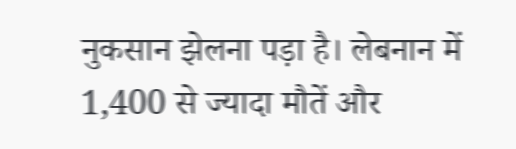नुकसान झेलना पड़ा है। लेबनान में 1,400 से ज्यादा मौतें और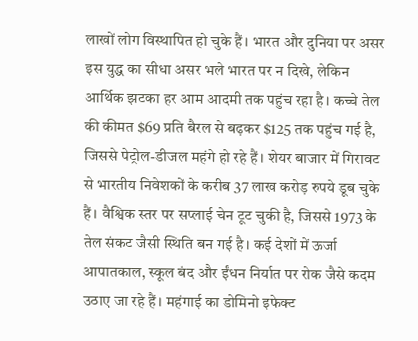लाखों लोग विस्थापित हो चुके हैं। भारत और दुनिया पर असर इस युद्ध का सीधा असर भले भारत पर न दिखे, लेकिन आर्थिक झटका हर आम आदमी तक पहुंच रहा है। कच्चे तेल की कीमत $69 प्रति बैरल से बढ़कर $125 तक पहुंच गई है, जिससे पेट्रोल-डीजल महंगे हो रहे हैं। शेयर बाजार में गिरावट से भारतीय निवेशकों के करीब 37 लाख करोड़ रुपये डूब चुके हैं। वैश्विक स्तर पर सप्लाई चेन टूट चुकी है, जिससे 1973 के तेल संकट जैसी स्थिति बन गई है। कई देशों में ऊर्जा आपातकाल, स्कूल बंद और ईंधन निर्यात पर रोक जैसे कदम उठाए जा रहे हैं। महंगाई का डोमिनो इफेक्ट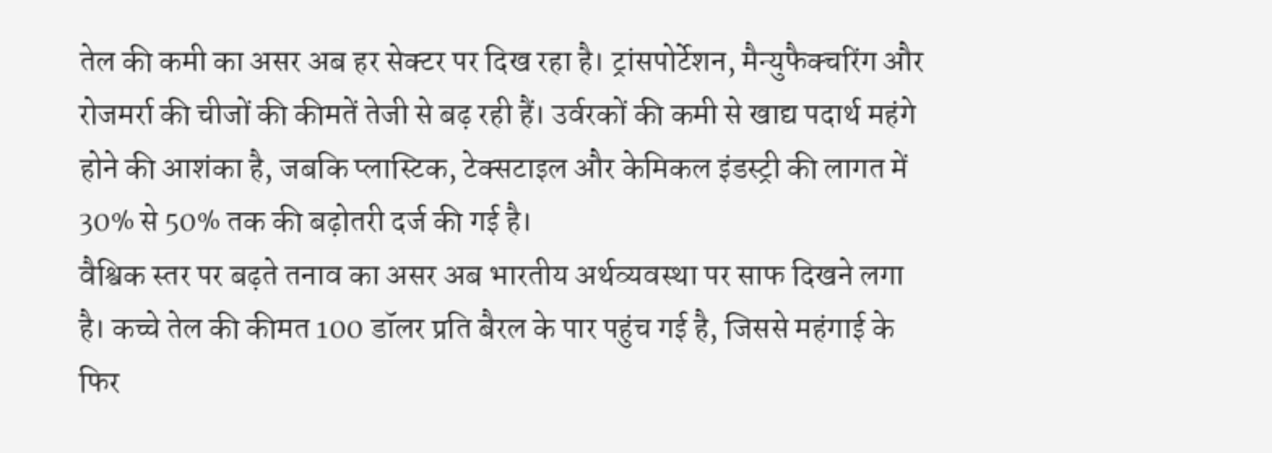तेल की कमी का असर अब हर सेक्टर पर दिख रहा है। ट्रांसपोर्टेशन, मैन्युफैक्चरिंग और रोजमर्रा की चीजों की कीमतें तेजी से बढ़ रही हैं। उर्वरकों की कमी से खाद्य पदार्थ महंगे होने की आशंका है, जबकि प्लास्टिक, टेक्सटाइल और केमिकल इंडस्ट्री की लागत में 30% से 50% तक की बढ़ोतरी दर्ज की गई है।
वैश्विक स्तर पर बढ़ते तनाव का असर अब भारतीय अर्थव्यवस्था पर साफ दिखने लगा है। कच्चे तेल की कीमत 100 डॉलर प्रति बैरल के पार पहुंच गई है, जिससे महंगाई के फिर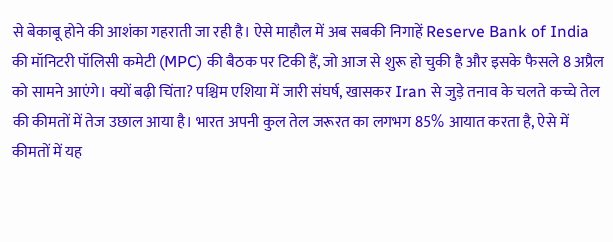से बेकाबू होने की आशंका गहराती जा रही है। ऐसे माहौल में अब सबकी निगाहें Reserve Bank of India की मॉनिटरी पॉलिसी कमेटी (MPC) की बैठक पर टिकी हैं, जो आज से शुरू हो चुकी है और इसके फैसले 8 अप्रैल को सामने आएंगे। क्यों बढ़ी चिंता? पश्चिम एशिया में जारी संघर्ष, खासकर Iran से जुड़े तनाव के चलते कच्चे तेल की कीमतों में तेज उछाल आया है। भारत अपनी कुल तेल जरूरत का लगभग 85% आयात करता है, ऐसे में कीमतों में यह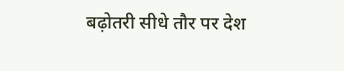बढ़ोतरी सीधे तौर पर देश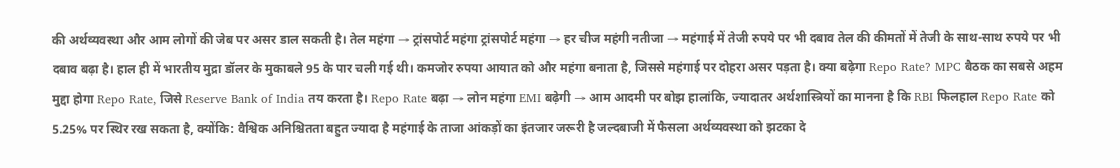की अर्थव्यवस्था और आम लोगों की जेब पर असर डाल सकती है। तेल महंगा → ट्रांसपोर्ट महंगा ट्रांसपोर्ट महंगा → हर चीज महंगी नतीजा → महंगाई में तेजी रुपये पर भी दबाव तेल की कीमतों में तेजी के साथ-साथ रुपये पर भी दबाव बढ़ा है। हाल ही में भारतीय मुद्रा डॉलर के मुकाबले 95 के पार चली गई थी। कमजोर रुपया आयात को और महंगा बनाता है, जिससे महंगाई पर दोहरा असर पड़ता है। क्या बढ़ेगा Repo Rate? MPC बैठक का सबसे अहम मुद्दा होगा Repo Rate, जिसे Reserve Bank of India तय करता है। Repo Rate बढ़ा → लोन महंगा EMI बढ़ेगी → आम आदमी पर बोझ हालांकि, ज्यादातर अर्थशास्त्रियों का मानना है कि RBI फिलहाल Repo Rate को 5.25% पर स्थिर रख सकता है, क्योंकि: वैश्विक अनिश्चितता बहुत ज्यादा है महंगाई के ताजा आंकड़ों का इंतजार जरूरी है जल्दबाजी में फैसला अर्थव्यवस्था को झटका दे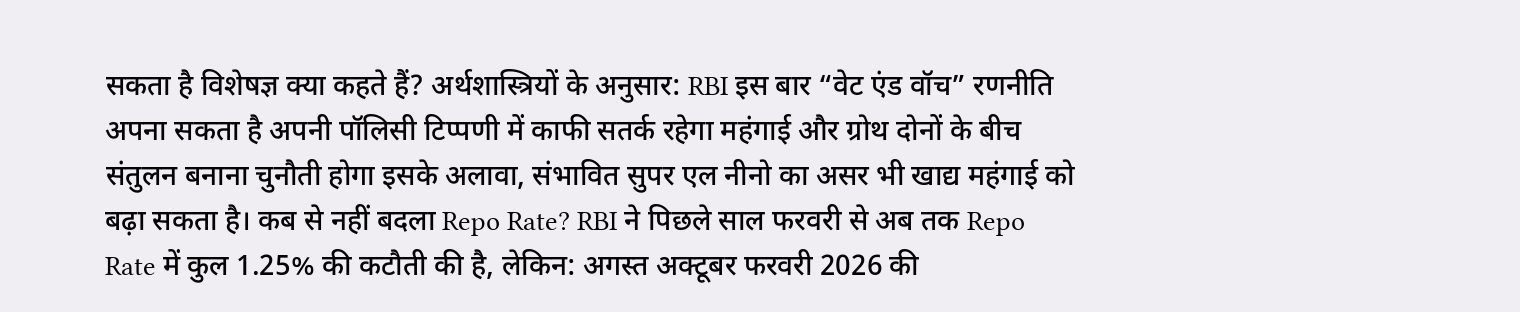सकता है विशेषज्ञ क्या कहते हैं? अर्थशास्त्रियों के अनुसार: RBI इस बार “वेट एंड वॉच” रणनीति अपना सकता है अपनी पॉलिसी टिप्पणी में काफी सतर्क रहेगा महंगाई और ग्रोथ दोनों के बीच संतुलन बनाना चुनौती होगा इसके अलावा, संभावित सुपर एल नीनो का असर भी खाद्य महंगाई को बढ़ा सकता है। कब से नहीं बदला Repo Rate? RBI ने पिछले साल फरवरी से अब तक Repo Rate में कुल 1.25% की कटौती की है, लेकिन: अगस्त अक्टूबर फरवरी 2026 की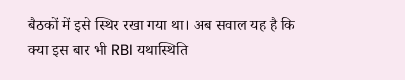बैठकों में इसे स्थिर रखा गया था। अब सवाल यह है कि क्या इस बार भी RBI यथास्थिति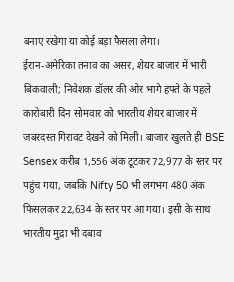बनाए रखेगा या कोई बड़ा फैसला लेगा।
ईरान-अमेरिका तनाव का असर, शेयर बाजार में भारी बिकवाली; निवेशक डॉलर की ओर भागे हफ्ते के पहले कारोबारी दिन सोमवार को भारतीय शेयर बाजार में जबरदस्त गिरावट देखने को मिली। बाजार खुलते ही BSE Sensex करीब 1,556 अंक टूटकर 72,977 के स्तर पर पहुंच गया, जबकि Nifty 50 भी लगभग 480 अंक फिसलकर 22,634 के स्तर पर आ गया। इसी के साथ भारतीय मुद्रा भी दबाव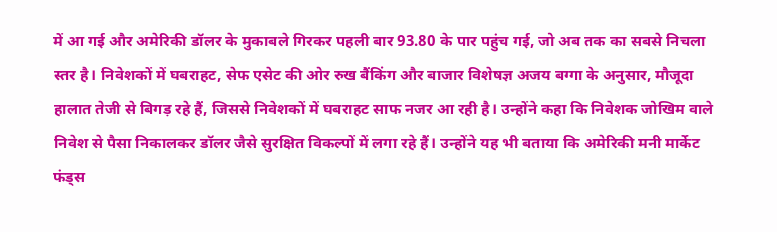में आ गई और अमेरिकी डॉलर के मुकाबले गिरकर पहली बार 93.80 के पार पहुंच गई, जो अब तक का सबसे निचला स्तर है। निवेशकों में घबराहट, सेफ एसेट की ओर रुख बैंकिंग और बाजार विशेषज्ञ अजय बग्गा के अनुसार, मौजूदा हालात तेजी से बिगड़ रहे हैं, जिससे निवेशकों में घबराहट साफ नजर आ रही है। उन्होंने कहा कि निवेशक जोखिम वाले निवेश से पैसा निकालकर डॉलर जैसे सुरक्षित विकल्पों में लगा रहे हैं। उन्होंने यह भी बताया कि अमेरिकी मनी मार्केट फंड्स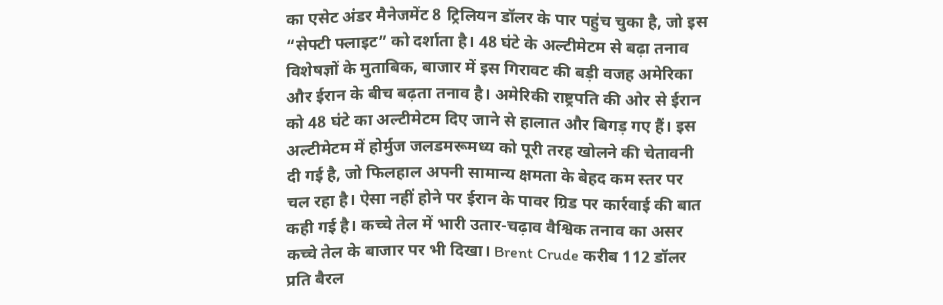का एसेट अंडर मैनेजमेंट 8 ट्रिलियन डॉलर के पार पहुंच चुका है, जो इस “सेफ्टी फ्लाइट” को दर्शाता है। 48 घंटे के अल्टीमेटम से बढ़ा तनाव विशेषज्ञों के मुताबिक, बाजार में इस गिरावट की बड़ी वजह अमेरिका और ईरान के बीच बढ़ता तनाव है। अमेरिकी राष्ट्रपति की ओर से ईरान को 48 घंटे का अल्टीमेटम दिए जाने से हालात और बिगड़ गए हैं। इस अल्टीमेटम में होर्मुज जलडमरूमध्य को पूरी तरह खोलने की चेतावनी दी गई है, जो फिलहाल अपनी सामान्य क्षमता के बेहद कम स्तर पर चल रहा है। ऐसा नहीं होने पर ईरान के पावर ग्रिड पर कार्रवाई की बात कही गई है। कच्चे तेल में भारी उतार-चढ़ाव वैश्विक तनाव का असर कच्चे तेल के बाजार पर भी दिखा। Brent Crude करीब 112 डॉलर प्रति बैरल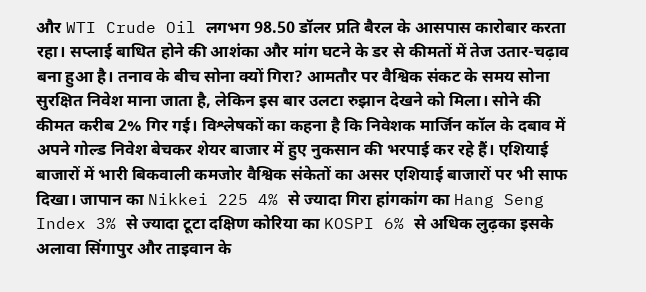और WTI Crude Oil लगभग 98.50 डॉलर प्रति बैरल के आसपास कारोबार करता रहा। सप्लाई बाधित होने की आशंका और मांग घटने के डर से कीमतों में तेज उतार-चढ़ाव बना हुआ है। तनाव के बीच सोना क्यों गिरा? आमतौर पर वैश्विक संकट के समय सोना सुरक्षित निवेश माना जाता है, लेकिन इस बार उलटा रुझान देखने को मिला। सोने की कीमत करीब 2% गिर गई। विश्लेषकों का कहना है कि निवेशक मार्जिन कॉल के दबाव में अपने गोल्ड निवेश बेचकर शेयर बाजार में हुए नुकसान की भरपाई कर रहे हैं। एशियाई बाजारों में भारी बिकवाली कमजोर वैश्विक संकेतों का असर एशियाई बाजारों पर भी साफ दिखा। जापान का Nikkei 225 4% से ज्यादा गिरा हांगकांग का Hang Seng Index 3% से ज्यादा टूटा दक्षिण कोरिया का KOSPI 6% से अधिक लुढ़का इसके अलावा सिंगापुर और ताइवान के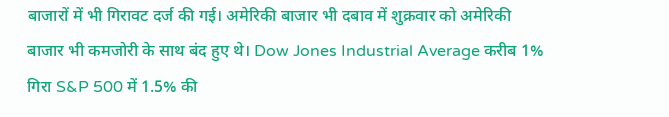बाजारों में भी गिरावट दर्ज की गई। अमेरिकी बाजार भी दबाव में शुक्रवार को अमेरिकी बाजार भी कमजोरी के साथ बंद हुए थे। Dow Jones Industrial Average करीब 1% गिरा S&P 500 में 1.5% की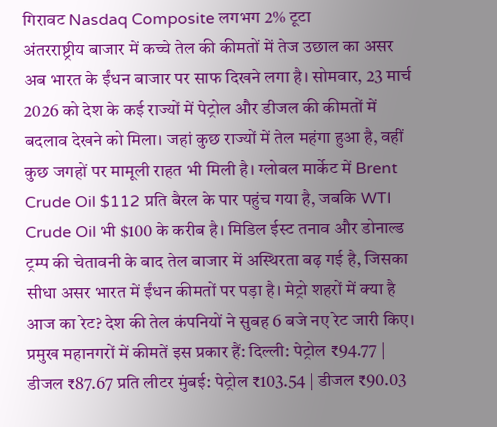गिरावट Nasdaq Composite लगभग 2% टूटा
अंतरराष्ट्रीय बाजार में कच्चे तेल की कीमतों में तेज उछाल का असर अब भारत के ईंधन बाजार पर साफ दिखने लगा है। सोमवार, 23 मार्च 2026 को देश के कई राज्यों में पेट्रोल और डीजल की कीमतों में बदलाव देखने को मिला। जहां कुछ राज्यों में तेल महंगा हुआ है, वहीं कुछ जगहों पर मामूली राहत भी मिली है। ग्लोबल मार्केट में Brent Crude Oil $112 प्रति बैरल के पार पहुंच गया है, जबकि WTI Crude Oil भी $100 के करीब है। मिडिल ईस्ट तनाव और डोनाल्ड ट्रम्प की चेतावनी के बाद तेल बाजार में अस्थिरता बढ़ गई है, जिसका सीधा असर भारत में ईंधन कीमतों पर पड़ा है। मेट्रो शहरों में क्या है आज का रेट? देश की तेल कंपनियों ने सुबह 6 बजे नए रेट जारी किए। प्रमुख महानगरों में कीमतें इस प्रकार हैं: दिल्ली: पेट्रोल ₹94.77 | डीजल ₹87.67 प्रति लीटर मुंबई: पेट्रोल ₹103.54 | डीजल ₹90.03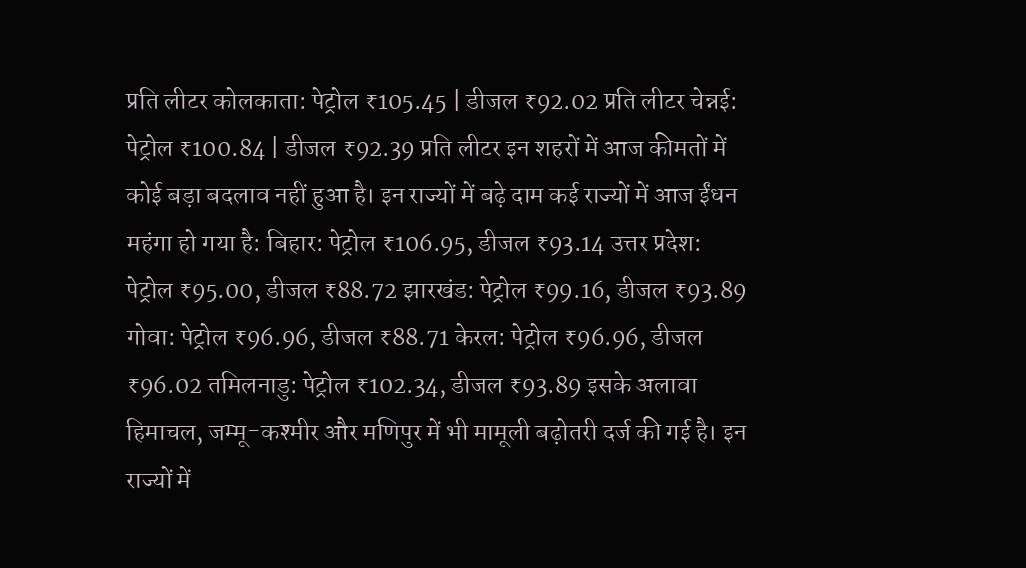प्रति लीटर कोलकाता: पेट्रोल ₹105.45 | डीजल ₹92.02 प्रति लीटर चेन्नई: पेट्रोल ₹100.84 | डीजल ₹92.39 प्रति लीटर इन शहरों में आज कीमतों में कोई बड़ा बदलाव नहीं हुआ है। इन राज्यों में बढ़े दाम कई राज्यों में आज ईंधन महंगा हो गया है: बिहार: पेट्रोल ₹106.95, डीजल ₹93.14 उत्तर प्रदेश: पेट्रोल ₹95.00, डीजल ₹88.72 झारखंड: पेट्रोल ₹99.16, डीजल ₹93.89 गोवा: पेट्रोल ₹96.96, डीजल ₹88.71 केरल: पेट्रोल ₹96.96, डीजल ₹96.02 तमिलनाडु: पेट्रोल ₹102.34, डीजल ₹93.89 इसके अलावा हिमाचल, जम्मू-कश्मीर और मणिपुर में भी मामूली बढ़ोतरी दर्ज की गई है। इन राज्यों में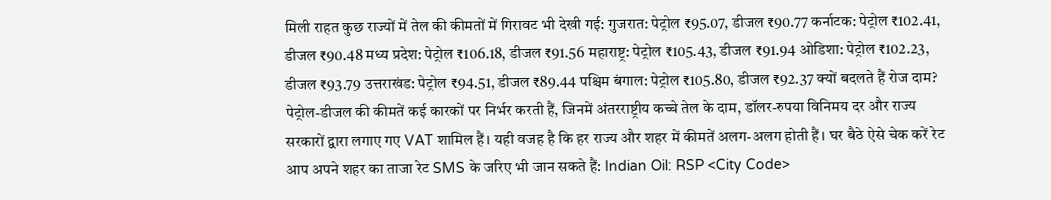मिली राहत कुछ राज्यों में तेल की कीमतों में गिरावट भी देखी गई: गुजरात: पेट्रोल ₹95.07, डीजल ₹90.77 कर्नाटक: पेट्रोल ₹102.41, डीजल ₹90.48 मध्य प्रदेश: पेट्रोल ₹106.18, डीजल ₹91.56 महाराष्ट्र: पेट्रोल ₹105.43, डीजल ₹91.94 ओडिशा: पेट्रोल ₹102.23, डीजल ₹93.79 उत्तराखंड: पेट्रोल ₹94.51, डीजल ₹89.44 पश्चिम बंगाल: पेट्रोल ₹105.80, डीजल ₹92.37 क्यों बदलते हैं रोज दाम? पेट्रोल-डीजल की कीमतें कई कारकों पर निर्भर करती हैं, जिनमें अंतरराष्ट्रीय कच्चे तेल के दाम, डॉलर-रुपया विनिमय दर और राज्य सरकारों द्वारा लगाए गए VAT शामिल हैं। यही वजह है कि हर राज्य और शहर में कीमतें अलग-अलग होती हैं। घर बैठे ऐसे चेक करें रेट आप अपने शहर का ताजा रेट SMS के जरिए भी जान सकते हैं: Indian Oil: RSP <City Code>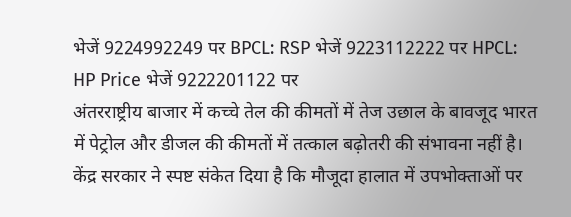भेजें 9224992249 पर BPCL: RSP भेजें 9223112222 पर HPCL: HP Price भेजें 9222201122 पर
अंतरराष्ट्रीय बाजार में कच्चे तेल की कीमतों में तेज उछाल के बावजूद भारत में पेट्रोल और डीजल की कीमतों में तत्काल बढ़ोतरी की संभावना नहीं है। केंद्र सरकार ने स्पष्ट संकेत दिया है कि मौजूदा हालात में उपभोक्ताओं पर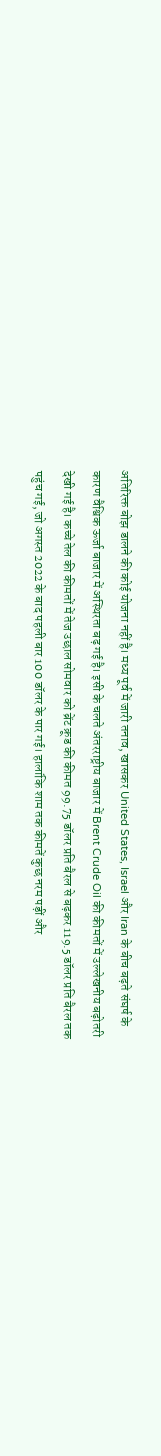अतिरिक्त बोझ डालने की कोई योजना नहीं है। मध्य पूर्व में जारी तनाव, खासकर United States, Israel और Iran के बीच बढ़ते संघर्ष के कारण वैश्विक ऊर्जा बाजार में अस्थिरता बढ़ गई है। इसी के चलते अंतरराष्ट्रीय बाजार में Brent Crude Oil की कीमतों में उल्लेखनीय बढ़ोतरी देखी गई है। कच्चे तेल की कीमतों में तेज उछाल सोमवार को ब्रेंट क्रूड की कीमत 99.75 डॉलर प्रति बैरल से बढ़कर 119.5 डॉलर प्रति बैरल तक पहुंच गई, जो अगस्त 2022 के बाद पहली बार 100 डॉलर के पार गई। हालांकि शाम तक कीमतें कुछ नरम पड़ीं और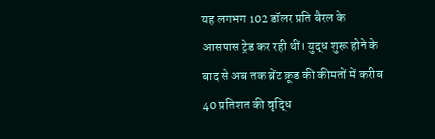यह लगभग 102 डॉलर प्रति बैरल के आसपास ट्रेड कर रही थीं। युद्ध शुरू होने के बाद से अब तक ब्रेंट क्रूड की कीमतों में करीब 40 प्रतिशत की वृद्धि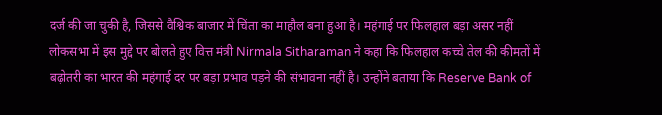दर्ज की जा चुकी है, जिससे वैश्विक बाजार में चिंता का माहौल बना हुआ है। महंगाई पर फिलहाल बड़ा असर नहीं लोकसभा में इस मुद्दे पर बोलते हुए वित्त मंत्री Nirmala Sitharaman ने कहा कि फिलहाल कच्चे तेल की कीमतों में बढ़ोतरी का भारत की महंगाई दर पर बड़ा प्रभाव पड़ने की संभावना नहीं है। उन्होंने बताया कि Reserve Bank of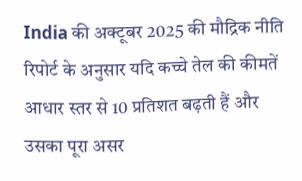India की अक्टूबर 2025 की मौद्रिक नीति रिपोर्ट के अनुसार यदि कच्चे तेल की कीमतें आधार स्तर से 10 प्रतिशत बढ़ती हैं और उसका पूरा असर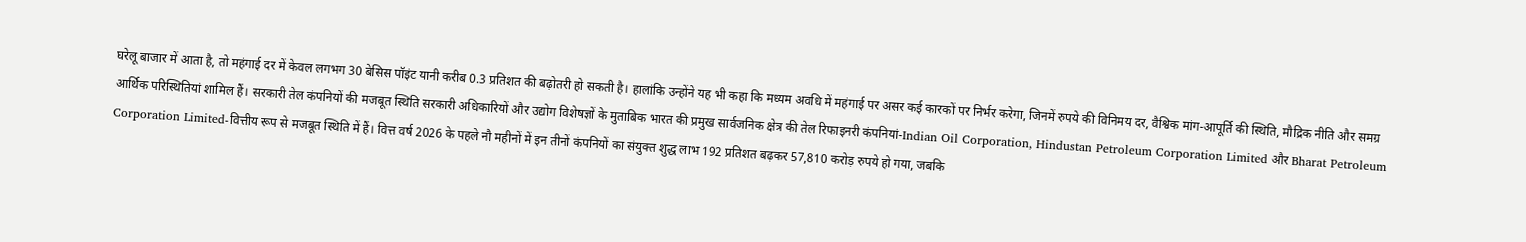घरेलू बाजार में आता है, तो महंगाई दर में केवल लगभग 30 बेसिस पॉइंट यानी करीब 0.3 प्रतिशत की बढ़ोतरी हो सकती है। हालांकि उन्होंने यह भी कहा कि मध्यम अवधि में महंगाई पर असर कई कारकों पर निर्भर करेगा, जिनमें रुपये की विनिमय दर, वैश्विक मांग-आपूर्ति की स्थिति, मौद्रिक नीति और समग्र आर्थिक परिस्थितियां शामिल हैं। सरकारी तेल कंपनियों की मजबूत स्थिति सरकारी अधिकारियों और उद्योग विशेषज्ञों के मुताबिक भारत की प्रमुख सार्वजनिक क्षेत्र की तेल रिफाइनरी कंपनियां-Indian Oil Corporation, Hindustan Petroleum Corporation Limited और Bharat Petroleum Corporation Limited-वित्तीय रूप से मजबूत स्थिति में हैं। वित्त वर्ष 2026 के पहले नौ महीनों में इन तीनों कंपनियों का संयुक्त शुद्ध लाभ 192 प्रतिशत बढ़कर 57,810 करोड़ रुपये हो गया, जबकि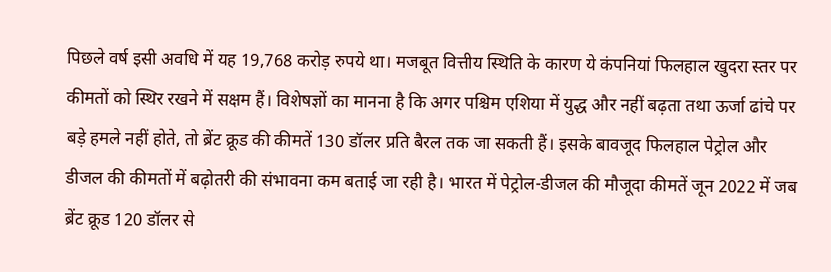पिछले वर्ष इसी अवधि में यह 19,768 करोड़ रुपये था। मजबूत वित्तीय स्थिति के कारण ये कंपनियां फिलहाल खुदरा स्तर पर कीमतों को स्थिर रखने में सक्षम हैं। विशेषज्ञों का मानना है कि अगर पश्चिम एशिया में युद्ध और नहीं बढ़ता तथा ऊर्जा ढांचे पर बड़े हमले नहीं होते, तो ब्रेंट क्रूड की कीमतें 130 डॉलर प्रति बैरल तक जा सकती हैं। इसके बावजूद फिलहाल पेट्रोल और डीजल की कीमतों में बढ़ोतरी की संभावना कम बताई जा रही है। भारत में पेट्रोल-डीजल की मौजूदा कीमतें जून 2022 में जब ब्रेंट क्रूड 120 डॉलर से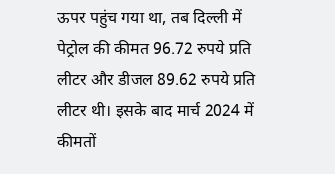ऊपर पहुंच गया था, तब दिल्ली में पेट्रोल की कीमत 96.72 रुपये प्रति लीटर और डीजल 89.62 रुपये प्रति लीटर थी। इसके बाद मार्च 2024 में कीमतों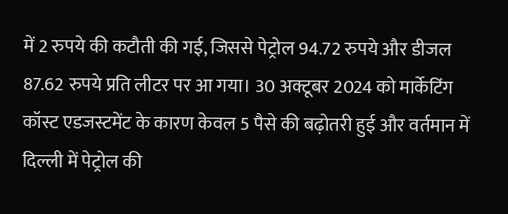में 2 रुपये की कटौती की गई, जिससे पेट्रोल 94.72 रुपये और डीजल 87.62 रुपये प्रति लीटर पर आ गया। 30 अक्टूबर 2024 को मार्केटिंग कॉस्ट एडजस्टमेंट के कारण केवल 5 पैसे की बढ़ोतरी हुई और वर्तमान में दिल्ली में पेट्रोल की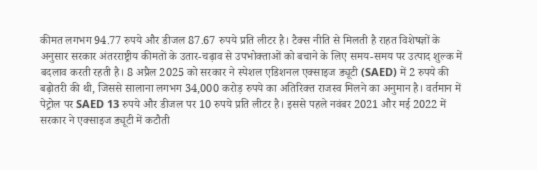कीमत लगभग 94.77 रुपये और डीजल 87.67 रुपये प्रति लीटर है। टैक्स नीति से मिलती है राहत विशेषज्ञों के अनुसार सरकार अंतरराष्ट्रीय कीमतों के उतार-चढ़ाव से उपभोक्ताओं को बचाने के लिए समय-समय पर उत्पाद शुल्क में बदलाव करती रहती है। 8 अप्रैल 2025 को सरकार ने स्पेशल एडिशनल एक्साइज ड्यूटी (SAED) में 2 रुपये की बढ़ोतरी की थी, जिससे सालाना लगभग 34,000 करोड़ रुपये का अतिरिक्त राजस्व मिलने का अनुमान है। वर्तमान में पेट्रोल पर SAED 13 रुपये और डीजल पर 10 रुपये प्रति लीटर है। इससे पहले नवंबर 2021 और मई 2022 में सरकार ने एक्साइज ड्यूटी में कटौती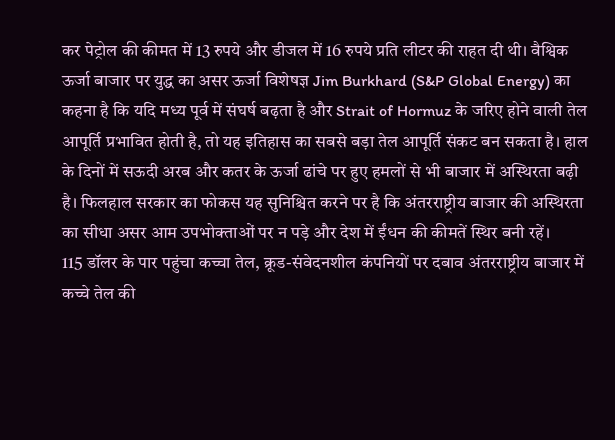कर पेट्रोल की कीमत में 13 रुपये और डीजल में 16 रुपये प्रति लीटर की राहत दी थी। वैश्विक ऊर्जा बाजार पर युद्ध का असर ऊर्जा विशेषज्ञ Jim Burkhard (S&P Global Energy) का कहना है कि यदि मध्य पूर्व में संघर्ष बढ़ता है और Strait of Hormuz के जरिए होने वाली तेल आपूर्ति प्रभावित होती है, तो यह इतिहास का सबसे बड़ा तेल आपूर्ति संकट बन सकता है। हाल के दिनों में सऊदी अरब और कतर के ऊर्जा ढांचे पर हुए हमलों से भी बाजार में अस्थिरता बढ़ी है। फिलहाल सरकार का फोकस यह सुनिश्चित करने पर है कि अंतरराष्ट्रीय बाजार की अस्थिरता का सीधा असर आम उपभोक्ताओं पर न पड़े और देश में ईंधन की कीमतें स्थिर बनी रहें।
115 डॉलर के पार पहुंचा कच्चा तेल, क्रूड-संवेदनशील कंपनियों पर दबाव अंतरराष्ट्रीय बाजार में कच्चे तेल की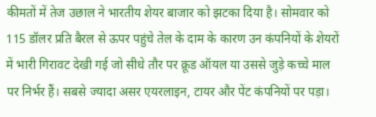कीमतों में तेज उछाल ने भारतीय शेयर बाजार को झटका दिया है। सोमवार को 115 डॉलर प्रति बैरल से ऊपर पहुंचे तेल के दाम के कारण उन कंपनियों के शेयरों में भारी गिरावट देखी गई जो सीधे तौर पर क्रूड ऑयल या उससे जुड़े कच्चे माल पर निर्भर हैं। सबसे ज्यादा असर एयरलाइन, टायर और पेंट कंपनियों पर पड़ा।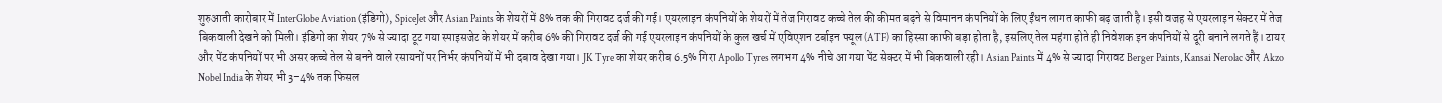शुरुआती कारोबार में InterGlobe Aviation (इंडिगो), SpiceJet और Asian Paints के शेयरों में 8% तक की गिरावट दर्ज की गई। एयरलाइन कंपनियों के शेयरों में तेज गिरावट कच्चे तेल की कीमत बढ़ने से विमानन कंपनियों के लिए ईंधन लागत काफी बढ़ जाती है। इसी वजह से एयरलाइन सेक्टर में तेज बिकवाली देखने को मिली। इंडिगो का शेयर 7% से ज्यादा टूट गया स्पाइसजेट के शेयर में करीब 6% की गिरावट दर्ज की गई एयरलाइन कंपनियों के कुल खर्च में एविएशन टर्बाइन फ्यूल (ATF) का हिस्सा काफी बड़ा होता है, इसलिए तेल महंगा होते ही निवेशक इन कंपनियों से दूरी बनाने लगते हैं। टायर और पेंट कंपनियों पर भी असर कच्चे तेल से बनने वाले रसायनों पर निर्भर कंपनियों में भी दबाव देखा गया। JK Tyre का शेयर करीब 6.5% गिरा Apollo Tyres लगभग 4% नीचे आ गया पेंट सेक्टर में भी बिकवाली रही। Asian Paints में 4% से ज्यादा गिरावट Berger Paints, Kansai Nerolac और Akzo Nobel India के शेयर भी 3–4% तक फिसल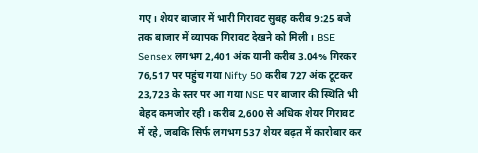गए। शेयर बाजार में भारी गिरावट सुबह करीब 9:25 बजे तक बाजार में व्यापक गिरावट देखने को मिली। BSE Sensex लगभग 2,401 अंक यानी करीब 3.04% गिरकर 76,517 पर पहुंच गया Nifty 50 करीब 727 अंक टूटकर 23,723 के स्तर पर आ गया NSE पर बाजार की स्थिति भी बेहद कमजोर रही। करीब 2,600 से अधिक शेयर गिरावट में रहे, जबकि सिर्फ लगभग 537 शेयर बढ़त में कारोबार कर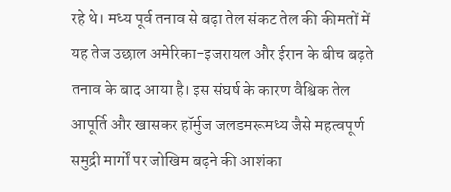रहे थे। मध्य पूर्व तनाव से बढ़ा तेल संकट तेल की कीमतों में यह तेज उछाल अमेरिका-इजरायल और ईरान के बीच बढ़ते तनाव के बाद आया है। इस संघर्ष के कारण वैश्विक तेल आपूर्ति और खासकर हॉर्मुज जलडमरूमध्य जैसे महत्वपूर्ण समुद्री मार्गों पर जोखिम बढ़ने की आशंका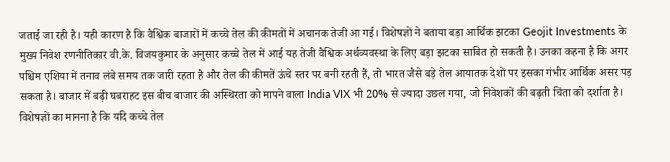जताई जा रही है। यही कारण है कि वैश्विक बाजारों में कच्चे तेल की कीमतों में अचानक तेजी आ गई। विशेषज्ञों ने बताया बड़ा आर्थिक झटका Geojit Investments के मुख्य निवेश रणनीतिकार वी.के. विजयकुमार के अनुसार कच्चे तेल में आई यह तेजी वैश्विक अर्थव्यवस्था के लिए बड़ा झटका साबित हो सकती है। उनका कहना है कि अगर पश्चिम एशिया में तनाव लंबे समय तक जारी रहता है और तेल की कीमतें ऊंचे स्तर पर बनी रहती हैं, तो भारत जैसे बड़े तेल आयातक देशों पर इसका गंभीर आर्थिक असर पड़ सकता है। बाजार में बढ़ी घबराहट इस बीच बाजार की अस्थिरता को मापने वाला India VIX भी 20% से ज्यादा उछल गया, जो निवेशकों की बढ़ती चिंता को दर्शाता है। विशेषज्ञों का मानना है कि यदि कच्चे तेल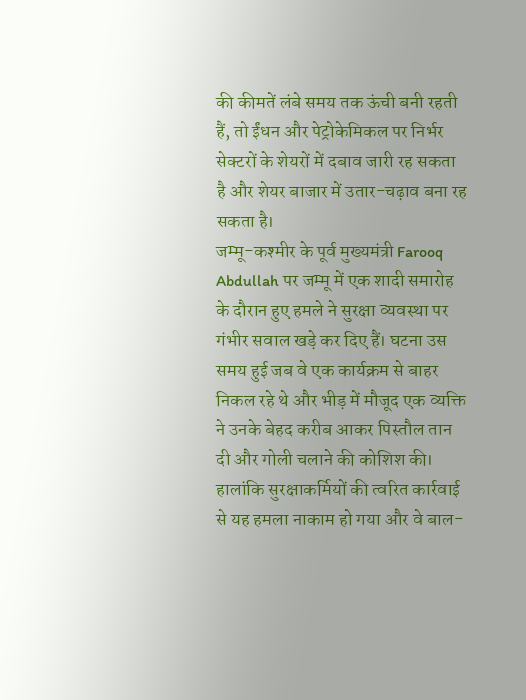की कीमतें लंबे समय तक ऊंची बनी रहती हैं, तो ईंधन और पेट्रोकेमिकल पर निर्भर सेक्टरों के शेयरों में दबाव जारी रह सकता है और शेयर बाजार में उतार-चढ़ाव बना रह सकता है।
जम्मू-कश्मीर के पूर्व मुख्यमंत्री Farooq Abdullah पर जम्मू में एक शादी समारोह के दौरान हुए हमले ने सुरक्षा व्यवस्था पर गंभीर सवाल खड़े कर दिए हैं। घटना उस समय हुई जब वे एक कार्यक्रम से बाहर निकल रहे थे और भीड़ में मौजूद एक व्यक्ति ने उनके बेहद करीब आकर पिस्तौल तान दी और गोली चलाने की कोशिश की। हालांकि सुरक्षाकर्मियों की त्वरित कार्रवाई से यह हमला नाकाम हो गया और वे बाल-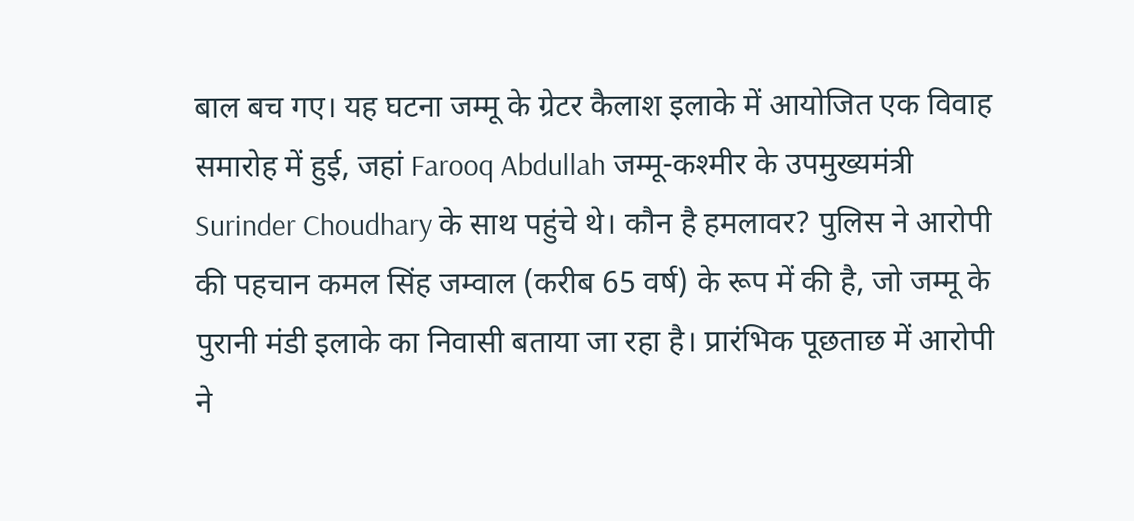बाल बच गए। यह घटना जम्मू के ग्रेटर कैलाश इलाके में आयोजित एक विवाह समारोह में हुई, जहां Farooq Abdullah जम्मू-कश्मीर के उपमुख्यमंत्री Surinder Choudhary के साथ पहुंचे थे। कौन है हमलावर? पुलिस ने आरोपी की पहचान कमल सिंह जम्वाल (करीब 65 वर्ष) के रूप में की है, जो जम्मू के पुरानी मंडी इलाके का निवासी बताया जा रहा है। प्रारंभिक पूछताछ में आरोपी ने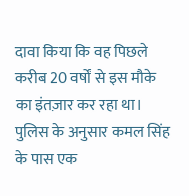दावा किया कि वह पिछले करीब 20 वर्षों से इस मौके का इंतज़ार कर रहा था। पुलिस के अनुसार कमल सिंह के पास एक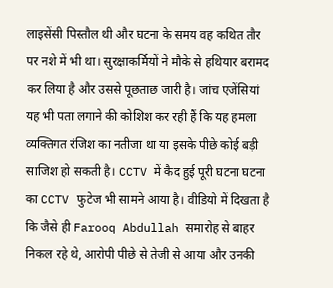लाइसेंसी पिस्तौल थी और घटना के समय वह कथित तौर पर नशे में भी था। सुरक्षाकर्मियों ने मौके से हथियार बरामद कर लिया है और उससे पूछताछ जारी है। जांच एजेंसियां यह भी पता लगाने की कोशिश कर रही हैं कि यह हमला व्यक्तिगत रंजिश का नतीजा था या इसके पीछे कोई बड़ी साजिश हो सकती है। CCTV में कैद हुई पूरी घटना घटना का CCTV फुटेज भी सामने आया है। वीडियो में दिखता है कि जैसे ही Farooq Abdullah समारोह से बाहर निकल रहे थे, आरोपी पीछे से तेजी से आया और उनकी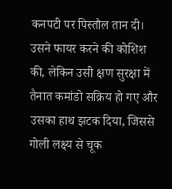कनपटी पर पिस्तौल तान दी। उसने फायर करने की कोशिश की, लेकिन उसी क्षण सुरक्षा में तैनात कमांडो सक्रिय हो गए और उसका हाथ झटक दिया, जिससे गोली लक्ष्य से चूक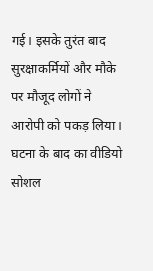गई। इसके तुरंत बाद सुरक्षाकर्मियों और मौके पर मौजूद लोगों ने आरोपी को पकड़ लिया। घटना के बाद का वीडियो सोशल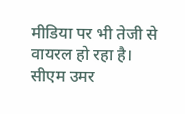मीडिया पर भी तेजी से वायरल हो रहा है। सीएम उमर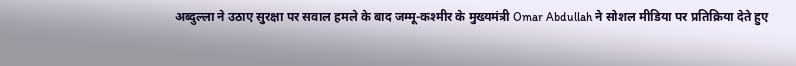अब्दुल्ला ने उठाए सुरक्षा पर सवाल हमले के बाद जम्मू-कश्मीर के मुख्यमंत्री Omar Abdullah ने सोशल मीडिया पर प्रतिक्रिया देते हुए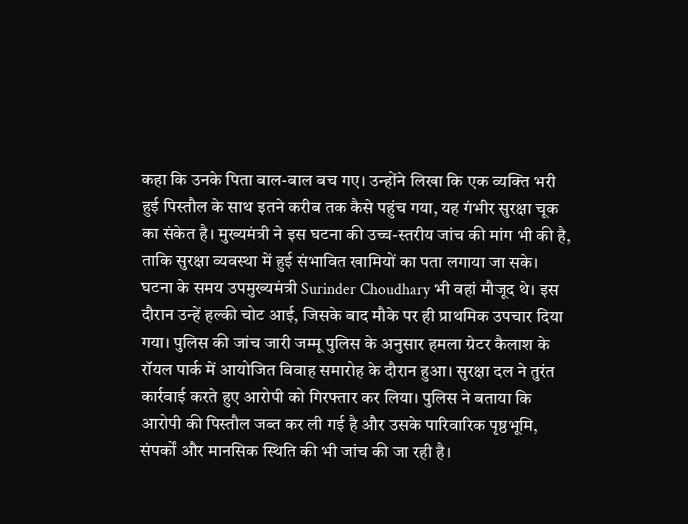कहा कि उनके पिता बाल-बाल बच गए। उन्होंने लिखा कि एक व्यक्ति भरी हुई पिस्तौल के साथ इतने करीब तक कैसे पहुंच गया, यह गंभीर सुरक्षा चूक का संकेत है। मुख्यमंत्री ने इस घटना की उच्च-स्तरीय जांच की मांग भी की है, ताकि सुरक्षा व्यवस्था में हुई संभावित खामियों का पता लगाया जा सके। घटना के समय उपमुख्यमंत्री Surinder Choudhary भी वहां मौजूद थे। इस दौरान उन्हें हल्की चोट आई, जिसके बाद मौके पर ही प्राथमिक उपचार दिया गया। पुलिस की जांच जारी जम्मू पुलिस के अनुसार हमला ग्रेटर कैलाश के रॉयल पार्क में आयोजित विवाह समारोह के दौरान हुआ। सुरक्षा दल ने तुरंत कार्रवाई करते हुए आरोपी को गिरफ्तार कर लिया। पुलिस ने बताया कि आरोपी की पिस्तौल जब्त कर ली गई है और उसके पारिवारिक पृष्ठभूमि, संपर्कों और मानसिक स्थिति की भी जांच की जा रही है।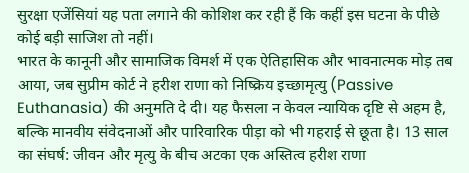सुरक्षा एजेंसियां यह पता लगाने की कोशिश कर रही हैं कि कहीं इस घटना के पीछे कोई बड़ी साजिश तो नहीं।
भारत के कानूनी और सामाजिक विमर्श में एक ऐतिहासिक और भावनात्मक मोड़ तब आया, जब सुप्रीम कोर्ट ने हरीश राणा को निष्क्रिय इच्छामृत्यु (Passive Euthanasia) की अनुमति दे दी। यह फैसला न केवल न्यायिक दृष्टि से अहम है, बल्कि मानवीय संवेदनाओं और पारिवारिक पीड़ा को भी गहराई से छूता है। 13 साल का संघर्ष: जीवन और मृत्यु के बीच अटका एक अस्तित्व हरीश राणा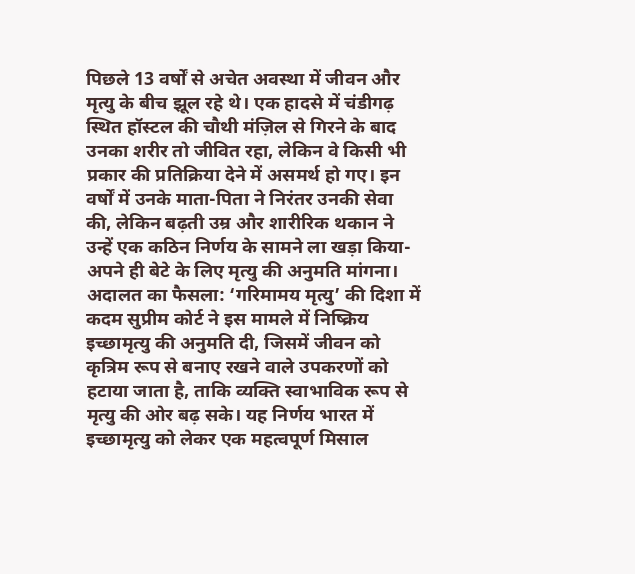पिछले 13 वर्षों से अचेत अवस्था में जीवन और मृत्यु के बीच झूल रहे थे। एक हादसे में चंडीगढ़ स्थित हॉस्टल की चौथी मंज़िल से गिरने के बाद उनका शरीर तो जीवित रहा, लेकिन वे किसी भी प्रकार की प्रतिक्रिया देने में असमर्थ हो गए। इन वर्षों में उनके माता-पिता ने निरंतर उनकी सेवा की, लेकिन बढ़ती उम्र और शारीरिक थकान ने उन्हें एक कठिन निर्णय के सामने ला खड़ा किया-अपने ही बेटे के लिए मृत्यु की अनुमति मांगना। अदालत का फैसला: ‘गरिमामय मृत्यु’ की दिशा में कदम सुप्रीम कोर्ट ने इस मामले में निष्क्रिय इच्छामृत्यु की अनुमति दी, जिसमें जीवन को कृत्रिम रूप से बनाए रखने वाले उपकरणों को हटाया जाता है, ताकि व्यक्ति स्वाभाविक रूप से मृत्यु की ओर बढ़ सके। यह निर्णय भारत में इच्छामृत्यु को लेकर एक महत्वपूर्ण मिसाल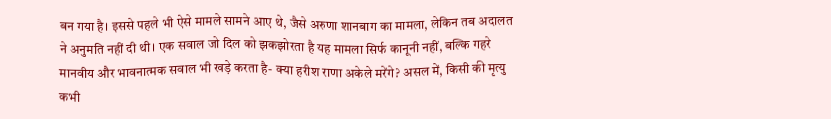बन गया है। इससे पहले भी ऐसे मामले सामने आए थे, जैसे अरुणा शानबाग का मामला, लेकिन तब अदालत ने अनुमति नहीं दी थी। एक सवाल जो दिल को झकझोरता है यह मामला सिर्फ कानूनी नहीं, बल्कि गहरे मानवीय और भावनात्मक सवाल भी खड़े करता है- क्या हरीश राणा अकेले मरेंगे? असल में, किसी की मृत्यु कभी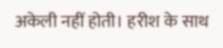अकेली नहीं होती। हरीश के साथ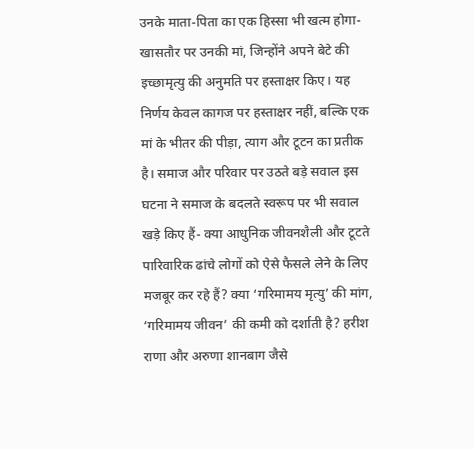उनके माता-पिता का एक हिस्सा भी खत्म होगा-खासतौर पर उनकी मां, जिन्होंने अपने बेटे की इच्छामृत्यु की अनुमति पर हस्ताक्षर किए। यह निर्णय केवल कागज पर हस्ताक्षर नहीं, बल्कि एक मां के भीतर की पीड़ा, त्याग और टूटन का प्रतीक है। समाज और परिवार पर उठते बड़े सवाल इस घटना ने समाज के बदलते स्वरूप पर भी सवाल खड़े किए हैं- क्या आधुनिक जीवनशैली और टूटते पारिवारिक ढांचे लोगों को ऐसे फैसले लेने के लिए मजबूर कर रहे हैं? क्या ‘गरिमामय मृत्यु’ की मांग, ‘गरिमामय जीवन’ की कमी को दर्शाती है? हरीश राणा और अरुणा शानबाग जैसे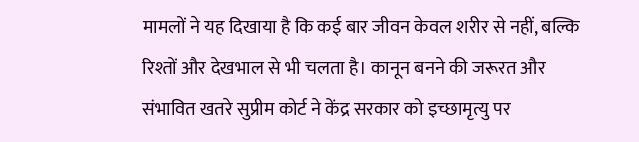मामलों ने यह दिखाया है कि कई बार जीवन केवल शरीर से नहीं, बल्कि रिश्तों और देखभाल से भी चलता है। कानून बनने की जरूरत और संभावित खतरे सुप्रीम कोर्ट ने केंद्र सरकार को इच्छामृत्यु पर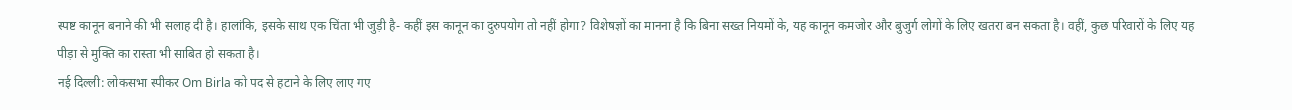स्पष्ट कानून बनाने की भी सलाह दी है। हालांकि, इसके साथ एक चिंता भी जुड़ी है- कहीं इस कानून का दुरुपयोग तो नहीं होगा? विशेषज्ञों का मानना है कि बिना सख्त नियमों के, यह कानून कमजोर और बुजुर्ग लोगों के लिए खतरा बन सकता है। वहीं, कुछ परिवारों के लिए यह पीड़ा से मुक्ति का रास्ता भी साबित हो सकता है।
नई दिल्ली: लोकसभा स्पीकर Om Birla को पद से हटाने के लिए लाए गए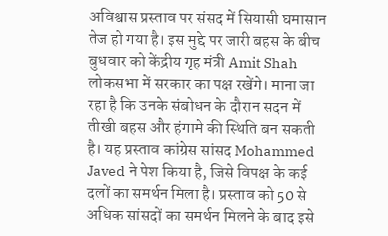अविश्वास प्रस्ताव पर संसद में सियासी घमासान तेज हो गया है। इस मुद्दे पर जारी बहस के बीच बुधवार को केंद्रीय गृह मंत्री Amit Shah लोकसभा में सरकार का पक्ष रखेंगे। माना जा रहा है कि उनके संबोधन के दौरान सदन में तीखी बहस और हंगामे की स्थिति बन सकती है। यह प्रस्ताव कांग्रेस सांसद Mohammed Javed ने पेश किया है, जिसे विपक्ष के कई दलों का समर्थन मिला है। प्रस्ताव को 50 से अधिक सांसदों का समर्थन मिलने के बाद इसे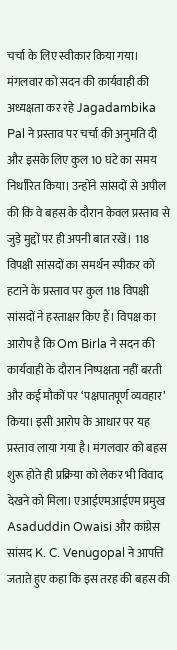चर्चा के लिए स्वीकार किया गया। मंगलवार को सदन की कार्यवाही की अध्यक्षता कर रहे Jagadambika Pal ने प्रस्ताव पर चर्चा की अनुमति दी और इसके लिए कुल 10 घंटे का समय निर्धारित किया। उन्होंने सांसदों से अपील की कि वे बहस के दौरान केवल प्रस्ताव से जुड़े मुद्दों पर ही अपनी बात रखें। 118 विपक्षी सांसदों का समर्थन स्पीकर को हटाने के प्रस्ताव पर कुल 118 विपक्षी सांसदों ने हस्ताक्षर किए हैं। विपक्ष का आरोप है कि Om Birla ने सदन की कार्यवाही के दौरान निष्पक्षता नहीं बरती और कई मौकों पर ‘पक्षपातपूर्ण व्यवहार’ किया। इसी आरोप के आधार पर यह प्रस्ताव लाया गया है। मंगलवार को बहस शुरू होते ही प्रक्रिया को लेकर भी विवाद देखने को मिला। एआईएमआईएम प्रमुख Asaduddin Owaisi और कांग्रेस सांसद K. C. Venugopal ने आपत्ति जताते हुए कहा कि इस तरह की बहस की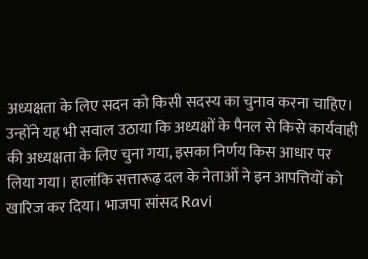अध्यक्षता के लिए सदन को किसी सदस्य का चुनाव करना चाहिए। उन्होंने यह भी सवाल उठाया कि अध्यक्षों के पैनल से किसे कार्यवाही की अध्यक्षता के लिए चुना गया, इसका निर्णय किस आधार पर लिया गया। हालांकि सत्तारूढ़ दल के नेताओं ने इन आपत्तियों को खारिज कर दिया। भाजपा सांसद Ravi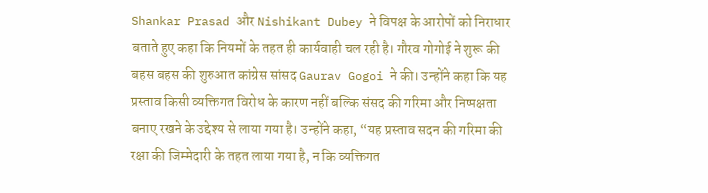Shankar Prasad और Nishikant Dubey ने विपक्ष के आरोपों को निराधार बताते हुए कहा कि नियमों के तहत ही कार्यवाही चल रही है। गौरव गोगोई ने शुरू की बहस बहस की शुरुआत कांग्रेस सांसद Gaurav Gogoi ने की। उन्होंने कहा कि यह प्रस्ताव किसी व्यक्तिगत विरोध के कारण नहीं बल्कि संसद की गरिमा और निष्पक्षता बनाए रखने के उद्देश्य से लाया गया है। उन्होंने कहा, “यह प्रस्ताव सदन की गरिमा की रक्षा की जिम्मेदारी के तहत लाया गया है, न कि व्यक्तिगत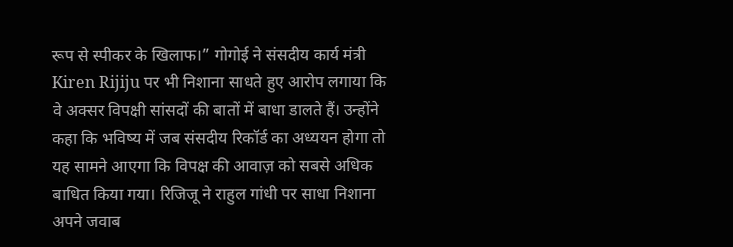रूप से स्पीकर के खिलाफ।” गोगोई ने संसदीय कार्य मंत्री Kiren Rijiju पर भी निशाना साधते हुए आरोप लगाया कि वे अक्सर विपक्षी सांसदों की बातों में बाधा डालते हैं। उन्होंने कहा कि भविष्य में जब संसदीय रिकॉर्ड का अध्ययन होगा तो यह सामने आएगा कि विपक्ष की आवाज़ को सबसे अधिक बाधित किया गया। रिजिजू ने राहुल गांधी पर साधा निशाना अपने जवाब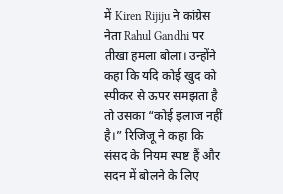में Kiren Rijiju ने कांग्रेस नेता Rahul Gandhi पर तीखा हमला बोला। उन्होंने कहा कि यदि कोई खुद को स्पीकर से ऊपर समझता है तो उसका “कोई इलाज नहीं है।” रिजिजू ने कहा कि संसद के नियम स्पष्ट हैं और सदन में बोलने के लिए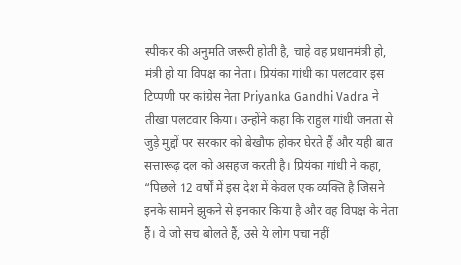स्पीकर की अनुमति जरूरी होती है, चाहे वह प्रधानमंत्री हो, मंत्री हो या विपक्ष का नेता। प्रियंका गांधी का पलटवार इस टिप्पणी पर कांग्रेस नेता Priyanka Gandhi Vadra ने तीखा पलटवार किया। उन्होंने कहा कि राहुल गांधी जनता से जुड़े मुद्दों पर सरकार को बेखौफ होकर घेरते हैं और यही बात सत्तारूढ़ दल को असहज करती है। प्रियंका गांधी ने कहा, “पिछले 12 वर्षों में इस देश में केवल एक व्यक्ति है जिसने इनके सामने झुकने से इनकार किया है और वह विपक्ष के नेता हैं। वे जो सच बोलते हैं, उसे ये लोग पचा नहीं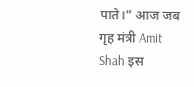पाते।” आज जब गृह मंत्री Amit Shah इस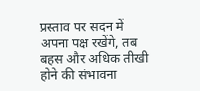प्रस्ताव पर सदन में अपना पक्ष रखेंगे, तब बहस और अधिक तीखी होने की संभावना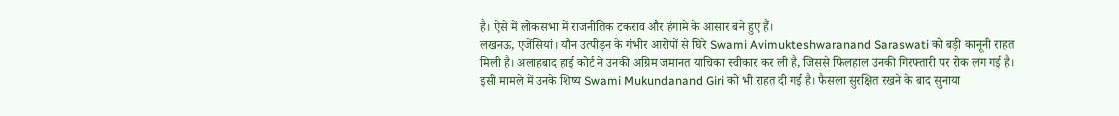है। ऐसे में लोकसभा में राजनीतिक टकराव और हंगामे के आसार बने हुए हैं।
लखनऊ, एजेंसियां। यौन उत्पीड़न के गंभीर आरोपों से घिरे Swami Avimukteshwaranand Saraswati को बड़ी कानूनी राहत मिली है। अलाहबाद हाई कोर्ट ने उनकी अग्रिम जमानत याचिका स्वीकार कर ली है, जिससे फिलहाल उनकी गिरफ्तारी पर रोक लग गई है। इसी मामले में उनके शिष्य Swami Mukundanand Giri को भी राहत दी गई है। फैसला सुरक्षित रखने के बाद सुनाया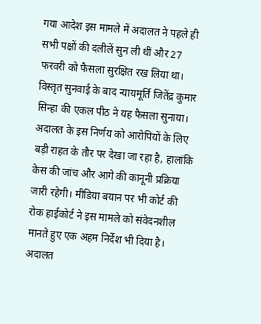गया आदेश इस मामले में अदालत ने पहले ही सभी पक्षों की दलीलें सुन ली थीं और 27 फरवरी को फैसला सुरक्षित रख लिया था। विस्तृत सुनवाई के बाद न्यायमूर्ति जितेंद्र कुमार सिन्हा की एकल पीठ ने यह फैसला सुनाया। अदालत के इस निर्णय को आरोपियों के लिए बड़ी राहत के तौर पर देखा जा रहा है, हालांकि केस की जांच और आगे की कानूनी प्रक्रिया जारी रहेगी। मीडिया बयान पर भी कोर्ट की रोक हाईकोर्ट ने इस मामले को संवेदनशील मानते हुए एक अहम निर्देश भी दिया है। अदालत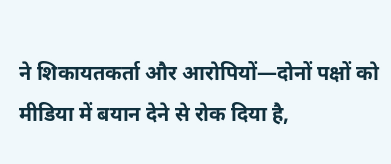ने शिकायतकर्ता और आरोपियों—दोनों पक्षों को मीडिया में बयान देने से रोक दिया है,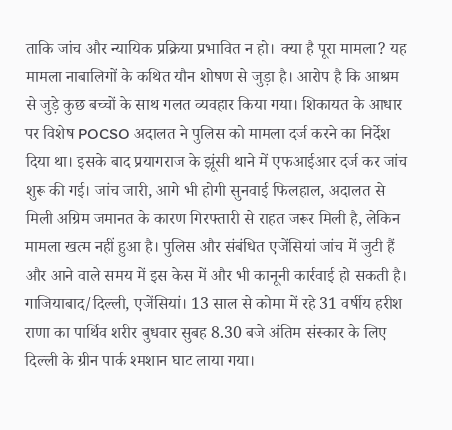ताकि जांच और न्यायिक प्रक्रिया प्रभावित न हो। क्या है पूरा मामला? यह मामला नाबालिगों के कथित यौन शोषण से जुड़ा है। आरोप है कि आश्रम से जुड़े कुछ बच्चों के साथ गलत व्यवहार किया गया। शिकायत के आधार पर विशेष POCSO अदालत ने पुलिस को मामला दर्ज करने का निर्देश दिया था। इसके बाद प्रयागराज के झूंसी थाने में एफआईआर दर्ज कर जांच शुरू की गई। जांच जारी, आगे भी होगी सुनवाई फिलहाल, अदालत से मिली अग्रिम जमानत के कारण गिरफ्तारी से राहत जरूर मिली है, लेकिन मामला खत्म नहीं हुआ है। पुलिस और संबंधित एजेंसियां जांच में जुटी हैं और आने वाले समय में इस केस में और भी कानूनी कार्रवाई हो सकती है।
गाजियाबाद/दिल्ली, एजेंसियां। 13 साल से कोमा में रहे 31 वर्षीय हरीश राणा का पार्थिव शरीर बुधवार सुबह 8.30 बजे अंतिम संस्कार के लिए दिल्ली के ग्रीन पार्क श्मशान घाट लाया गया।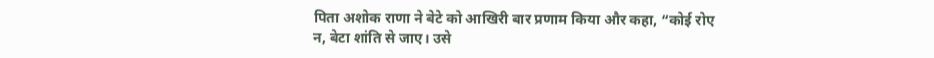पिता अशोक राणा ने बेटे को आखिरी बार प्रणाम किया और कहा, “कोई रोए न, बेटा शांति से जाए। उसे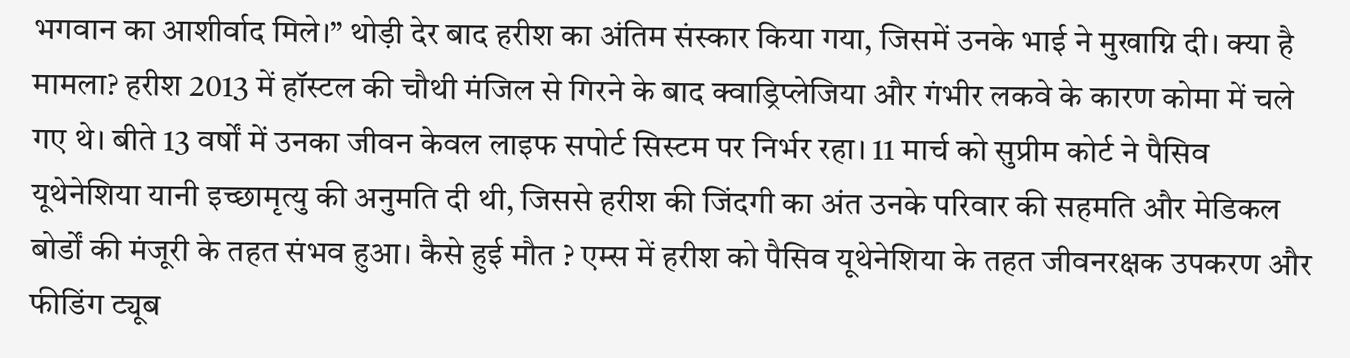भगवान का आशीर्वाद मिले।” थोड़ी देर बाद हरीश का अंतिम संस्कार किया गया, जिसमें उनके भाई ने मुखाग्नि दी। क्या है मामला? हरीश 2013 में हॉस्टल की चौथी मंजिल से गिरने के बाद क्वाड्रिप्लेजिया और गंभीर लकवे के कारण कोमा में चले गए थे। बीते 13 वर्षों में उनका जीवन केवल लाइफ सपोर्ट सिस्टम पर निर्भर रहा। 11 मार्च को सुप्रीम कोर्ट ने पैसिव यूथेनेशिया यानी इच्छामृत्यु की अनुमति दी थी, जिससे हरीश की जिंदगी का अंत उनके परिवार की सहमति और मेडिकल बोर्डों की मंजूरी के तहत संभव हुआ। कैसे हुई मौत ? एम्स में हरीश को पैसिव यूथेनेशिया के तहत जीवनरक्षक उपकरण और फीडिंग ट्यूब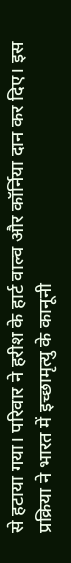से हटाया गया। परिवार ने हरीश के हार्ट वाल्व और कॉर्निया दान कर दिए। इस प्रक्रिया ने भारत में इच्छामृत्यु के कानूनी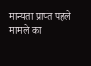मान्यता प्राप्त पहले मामले का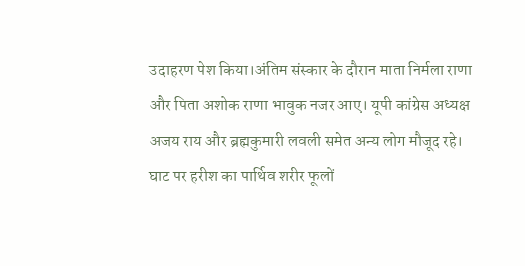उदाहरण पेश किया।अंतिम संस्कार के दौरान माता निर्मला राणा और पिता अशोक राणा भावुक नजर आए। यूपी कांग्रेस अध्यक्ष अजय राय और ब्रह्मकुमारी लवली समेत अन्य लोग मौजूद रहे। घाट पर हरीश का पार्थिव शरीर फूलों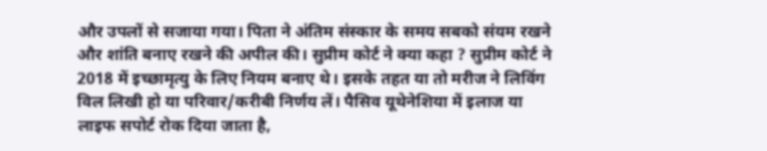और उपलों से सजाया गया। पिता ने अंतिम संस्कार के समय सबको संयम रखने और शांति बनाए रखने की अपील की। सुप्रीम कोर्ट ने क्या कहा ? सुप्रीम कोर्ट ने 2018 में इच्छामृत्यु के लिए नियम बनाए थे। इसके तहत या तो मरीज ने लिविंग विल लिखी हो या परिवार/करीबी निर्णय लें। पैसिव यूथेनेशिया में इलाज या लाइफ सपोर्ट रोक दिया जाता है,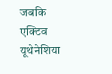जबकि एक्टिव यूथेनेशिया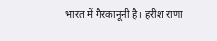भारत में गैरकानूनी है। हरीश राणा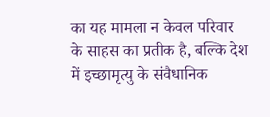का यह मामला न केवल परिवार के साहस का प्रतीक है, बल्कि देश में इच्छामृत्यु के संवैधानिक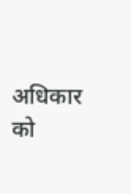अधिकार को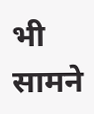भी सामने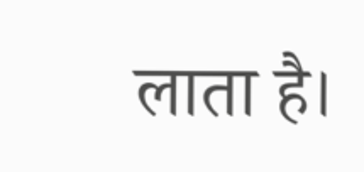लाता है।